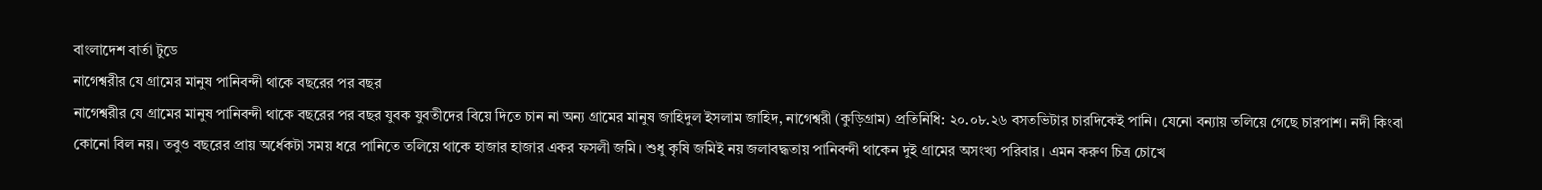বাংলাদেশ বার্তা টুডে
নাগেশ্বরীর যে গ্রামের মানুষ পানিবন্দী থাকে বছরের পর বছর
নাগেশ্বরীর যে গ্রামের মানুষ পানিবন্দী থাকে বছরের পর বছর যুবক যুবতীদের বিয়ে দিতে চান না অন্য গ্রামের মানুষ জাহিদুল ইসলাম জাহিদ, নাগেশ্বরী (কুড়িগ্রাম) প্রতিনিধি: ২০.০৮.২৬ বসতভিটার চারদিকেই পানি। যেনো বন্যায় তলিয়ে গেছে চারপাশ। নদী কিংবা কোনো বিল নয়। তবুও বছরের প্রায় অর্ধেকটা সময় ধরে পানিতে তলিয়ে থাকে হাজার হাজার একর ফসলী জমি। শুধু কৃষি জমিই নয় জলাবদ্ধতায় পানিবন্দী থাকেন দুই গ্রামের অসংখ্য পরিবার। এমন করুণ চিত্র চোখে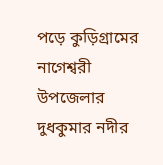পড়ে কুড়িগ্রামের নাগেশ্বরী উপজেলার দুধকুমার নদীর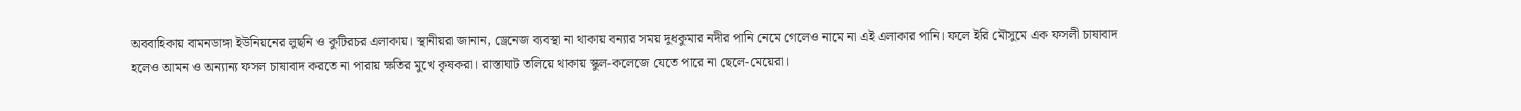অববাহিকায় বামনডাঙ্গা ইউনিয়নের লুছনি ও কুটিরচর এলাকায়। স্থানীয়রা জানান, ড্রেনেজ ব্যবস্থা না থাকায় বন্যার সময় দুধকুমার নদীর পানি নেমে গেলেও নামে না এই এলাকার পানি। ফলে ইরি মৌসুমে এক ফসলী চাষাবাদ হলেও আমন ও অন্যান্য ফসল চাষাবাদ করতে না পারায় ক্ষতির মুখে কৃষকরা। রাস্তাঘাট তলিয়ে থাকায় স্কুল-কলেজে যেতে পারে না ছেলে-মেয়েরা।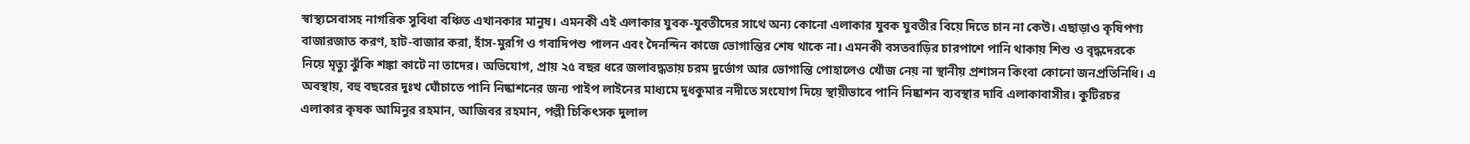স্বাস্থ্যসেবাসহ নাগরিক সুবিধা বঞ্চিত এখানকার মানুষ। এমনকী এই এলাকার যুবক-যুবতীদের সাথে অন্য কোনো এলাকার যুবক যুবতীর বিয়ে দিতে চান না কেউ। এছাড়াও কৃষিপণ্য বাজারজাত করণ, হাট-বাজার করা, হাঁস-মুরগি ও গবাদিপশু পালন এবং দৈনন্দিন কাজে ভোগান্তির শেষ থাকে না। এমনকী বসতবাড়ির চারপাশে পানি থাকায় শিশু ও বৃদ্ধদেরকে নিয়ে মৃত্যু ঝুঁকি শঙ্কা কাটে না তাদের। অভিযোগ, প্রায় ২৫ বছর ধরে জলাবদ্ধতায় চরম দুর্ভোগ আর ভোগান্তি পোহালেও খোঁজ নেয় না স্থানীয় প্রশাসন কিংবা কোনো জনপ্রতিনিধি। এ অবস্থায়, বহু বছরের দুঃখ ঘোঁচাতে পানি নিষ্কাশনের জন্য পাইপ লাইনের মাধ্যমে দুধকুমার নদীতে সংযোগ দিয়ে স্থায়ীভাবে পানি নিষ্কাশন ব্যবস্থার দাবি এলাকাবাসীর। কুটিরচর এলাকার কৃষক আমিনুর রহমান, আজিবর রহমান, পল্লী চিকিৎসক দুলাল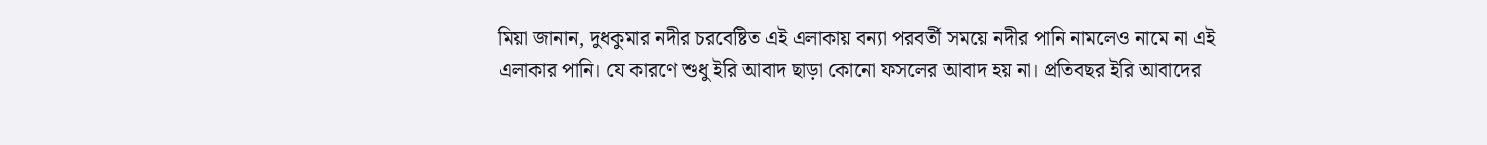মিয়া জানান, দুধকুমার নদীর চরবেষ্টিত এই এলাকায় বন্যা পরবর্তী সময়ে নদীর পানি নামলেও নামে না এই এলাকার পানি। যে কারণে শুধু ইরি আবাদ ছাড়া কোনো ফসলের আবাদ হয় না। প্রতিবছর ইরি আবাদের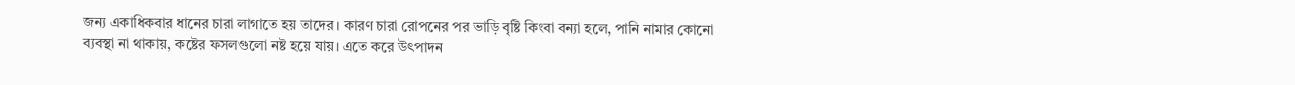জন্য একাধিকবার ধানের চারা লাগাতে হয় তাদের। কারণ চারা রোপনের পর ভাড়ি বৃষ্টি কিংবা বন্যা হলে, পানি নামার কোনো ব্যবস্থা না থাকায়, কষ্টের ফসলগুলো নষ্ট হয়ে যায়। এতে করে উৎপাদন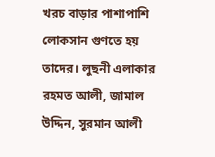খরচ বাড়ার পাশাপাশি লোকসান গুণতে হয় তাদের। লুছনী এলাকার রহমত আলী, জামাল উদ্দিন, সুরমান আলী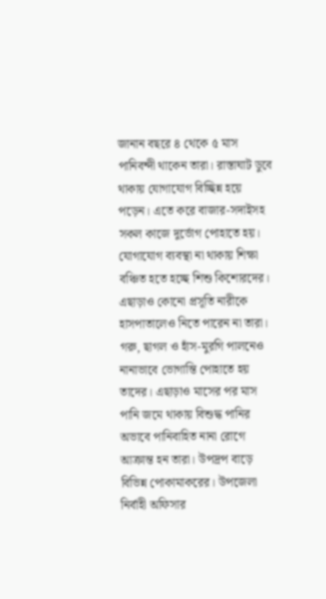জানান বছরে ৪ থেকে ৫ মাস পানিবন্দী থাকেন তারা। রাস্তাঘাট ডুবে থাকায় যোগাযোগ বিচ্ছিন্ন হয়ে পড়েন। এতে করে বাজার-সদাইসহ সকল কাজে দুর্ভোগ পোহাতে হয়। যোগাযোগ ব্যবস্থা না থাকায় শিক্ষা বঞ্চিত হতে হচ্ছে শিশু কিশোরদের। এছাড়াও কোনো প্রসূতি নারীকে হাসপাতালেও নিতে পারেন না তারা। গরু, ছাগল ও হাঁস-মুরগি পালনেও নানাভাবে ভোগান্তি পোহাতে হয় তাদের। এছাড়াও মাসের পর মাস পানি জমে থাকায় বিশুদ্ধ পানির অভাবে পানিবাহিত নানা রোগে আক্রান্ত হন তারা। উপদ্রপ বাড়ে বিভিন্ন পোকামাকরের। উপজেলা নির্বাহী অফিসার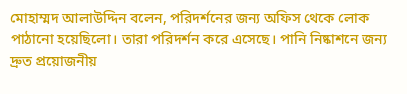মোহাম্মদ আলাউদ্দিন বলেন, পরিদর্শনের জন্য অফিস থেকে লোক পাঠানো হয়েছিলো। তারা পরিদর্শন করে এসেছে। পানি নিষ্কাশনে জন্য দ্রুত প্রয়োজনীয়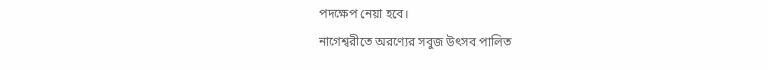পদক্ষেপ নেয়া হবে।
নাগেশ্বরীতে অরণ্যের সবুজ উৎসব পালিত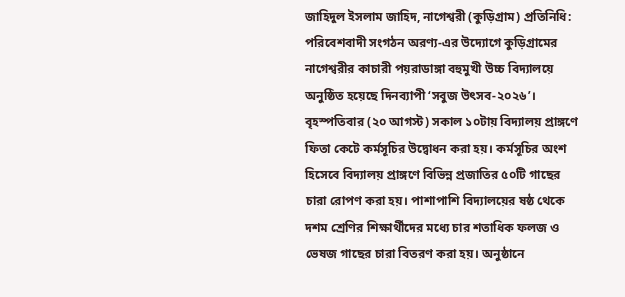জাহিদুল ইসলাম জাহিদ, নাগেশ্বরী (কুড়িগ্রাম) প্রতিনিধি: পরিবেশবাদী সংগঠন অরণ্য-এর উদ্যোগে কুড়িগ্রামের নাগেশ্বরীর কাচারী পয়রাডাঙ্গা বহুমুখী উচ্চ বিদ্যালয়ে অনুষ্ঠিত হয়েছে দিনব্যাপী ‘সবুজ উৎসব-২০২৬’। বৃহস্পতিবার (২০ আগস্ট) সকাল ১০টায় বিদ্যালয় প্রাঙ্গণে ফিতা কেটে কর্মসূচির উদ্বোধন করা হয়। কর্মসূচির অংশ হিসেবে বিদ্যালয় প্রাঙ্গণে বিভিন্ন প্রজাতির ৫০টি গাছের চারা রোপণ করা হয়। পাশাপাশি বিদ্যালয়ের ষষ্ঠ থেকে দশম শ্রেণির শিক্ষার্থীদের মধ্যে চার শতাধিক ফলজ ও ভেষজ গাছের চারা বিতরণ করা হয়। অনুষ্ঠানে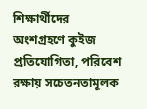শিক্ষার্থীদের অংশগ্রহণে কুইজ প্রতিযোগিতা, পরিবেশ রক্ষায় সচেতনতামূলক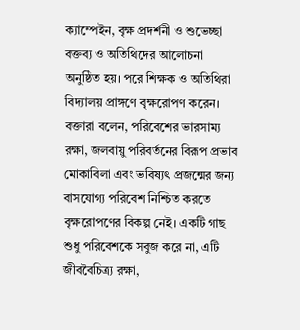ক্যাম্পেইন, বৃক্ষ প্রদর্শনী ও শুভেচ্ছা বক্তব্য ও অতিথিদের আলোচনা অনুষ্ঠিত হয়। পরে শিক্ষক ও অতিথিরা বিদ্যালয় প্রাঙ্গণে বৃক্ষরোপণ করেন। বক্তারা বলেন, পরিবেশের ভারসাম্য রক্ষা, জলবায়ু পরিবর্তনের বিরূপ প্রভাব মোকাবিলা এবং ভবিষ্যৎ প্রজন্মের জন্য বাসযোগ্য পরিবেশ নিশ্চিত করতে বৃক্ষরোপণের বিকল্প নেই। একটি গাছ শুধু পরিবেশকে সবুজ করে না, এটি জীববৈচিত্র্য রক্ষা,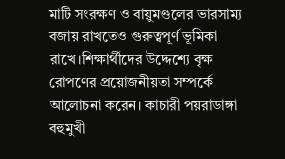মাটি সংরক্ষণ ও বায়ুমণ্ডলের ভারসাম্য বজায় রাখতেও গুরুত্বপূর্ণ ভূমিকা রাখে।শিক্ষার্থীদের উদ্দেশ্যে বৃক্ষ রোপণের প্রয়োজনীয়তা সম্পর্কে আলোচনা করেন। কাচারী পয়রাডাঙ্গা বহুমুখী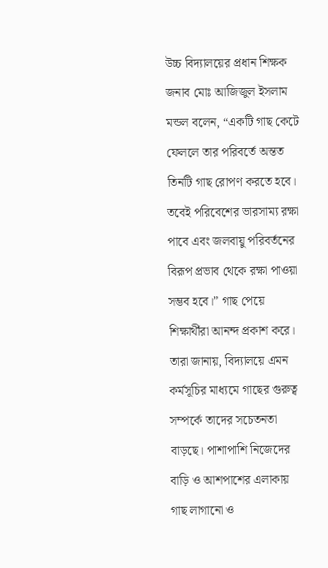উচ্চ বিদ্যালয়ের প্রধান শিক্ষক জনাব মোঃ আজিজুল ইসলাম মন্ডল বলেন, “একটি গাছ কেটে ফেললে তার পরিবর্তে অন্তত তিনটি গাছ রোপণ করতে হবে। তবেই পরিবেশের ভারসাম্য রক্ষা পাবে এবং জলবায়ু পরিবর্তনের বিরূপ প্রভাব থেকে রক্ষা পাওয়া সম্ভব হবে।” গাছ পেয়ে শিক্ষার্থীরা আনন্দ প্রকাশ করে। তারা জানায়, বিদ্যালয়ে এমন কর্মসূচির মাধ্যমে গাছের গুরুত্ব সম্পর্কে তাদের সচেতনতা বাড়ছে। পাশাপাশি নিজেদের বাড়ি ও আশপাশের এলাকায় গাছ লাগানো ও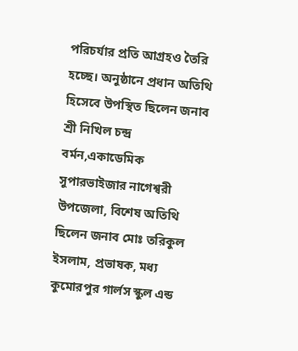পরিচর্যার প্রতি আগ্রহও তৈরি হচ্ছে। অনুষ্ঠানে প্রধান অতিথি হিসেবে উপস্থিত ছিলেন জনাব শ্রী নিখিল চন্দ্র বর্মন,একাডেমিক সুপারভাইজার নাগেশ্বরী উপজেলা, বিশেষ অতিথি ছিলেন জনাব মোঃ তরিকুল ইসলাম, প্রভাষক, মধ্য কুমোরপুর গার্লস স্কুল এন্ড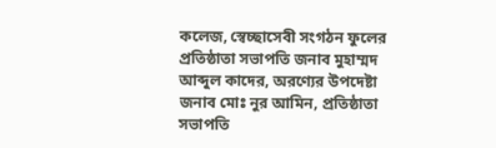কলেজ, স্বেচ্ছাসেবী সংগঠন ফুলের প্রতিষ্ঠাতা সভাপতি জনাব মুহাম্মদ আব্দুল কাদের, অরণ্যের উপদেষ্টা জনাব মোঃ নুর আমিন, প্রতিষ্ঠাতা সভাপতি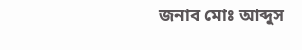জনাব মোঃ আব্দুস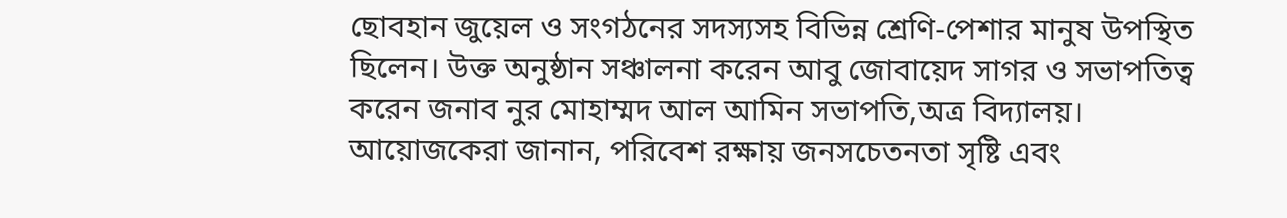ছোবহান জুয়েল ও সংগঠনের সদস্যসহ বিভিন্ন শ্রেণি-পেশার মানুষ উপস্থিত ছিলেন। উক্ত অনুষ্ঠান সঞ্চালনা করেন আবু জোবায়েদ সাগর ও সভাপতিত্ব করেন জনাব নুর মোহাম্মদ আল আমিন সভাপতি,অত্র বিদ্যালয়। আয়োজকেরা জানান, পরিবেশ রক্ষায় জনসচেতনতা সৃষ্টি এবং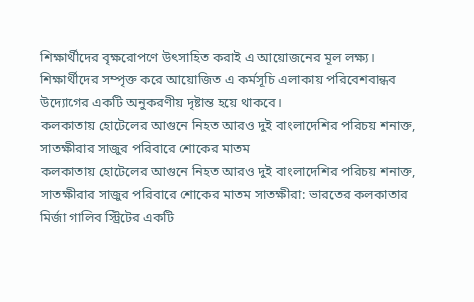শিক্ষার্থীদের বৃক্ষরোপণে উৎসাহিত করাই এ আয়োজনের মূল লক্ষ্য। শিক্ষার্থীদের সম্পৃক্ত করে আয়োজিত এ কর্মসূচি এলাকায় পরিবেশবান্ধব উদ্যোগের একটি অনুকরণীয় দৃষ্টান্ত হয়ে থাকবে।
কলকাতায় হোটেলের আগুনে নিহত আরও দুই বাংলাদেশির পরিচয় শনাক্ত, সাতক্ষীরার সাজুর পরিবারে শোকের মাতম
কলকাতায় হোটেলের আগুনে নিহত আরও দুই বাংলাদেশির পরিচয় শনাক্ত, সাতক্ষীরার সাজুর পরিবারে শোকের মাতম সাতক্ষীরা: ভারতের কলকাতার মির্জা গালিব স্ট্রিটের একটি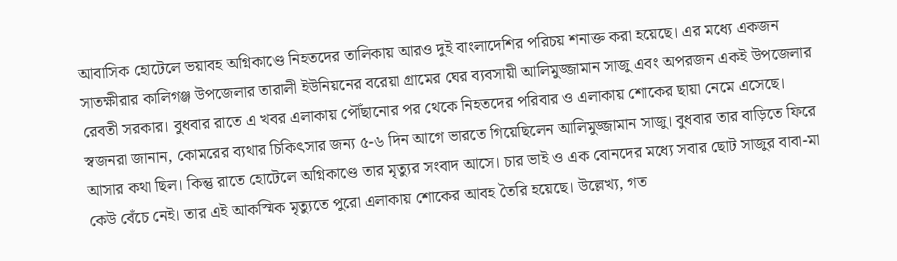আবাসিক হোটেলে ভয়াবহ অগ্নিকাণ্ডে নিহতদের তালিকায় আরও দুই বাংলাদেশির পরিচয় শনাক্ত করা হয়েছে। এর মধ্যে একজন সাতক্ষীরার কালিগঞ্জ উপজেলার তারালী ইউনিয়নের বরেয়া গ্রামের ঘের ব্যবসায়ী আলিমুজ্জামান সাজু এবং অপরজন একই উপজেলার রেবতী সরকার। বুধবার রাতে এ খবর এলাকায় পৌঁছানোর পর থেকে নিহতদের পরিবার ও এলাকায় শোকের ছায়া নেমে এসেছে। স্বজনরা জানান, কোমরের ব্যথার চিকিৎসার জন্য ৫-৬ দিন আগে ভারতে গিয়েছিলেন আলিমুজ্জামান সাজু। বুধবার তার বাড়িতে ফিরে আসার কথা ছিল। কিন্তু রাতে হোটেলে অগ্নিকাণ্ডে তার মৃত্যুর সংবাদ আসে। চার ভাই ও এক বোনদের মধ্যে সবার ছোট সাজুর বাবা-মা কেউ বেঁচে নেই। তার এই আকস্মিক মৃত্যুতে পুরো এলাকায় শোকের আবহ তৈরি হয়েছে। উল্লেখ্য, গত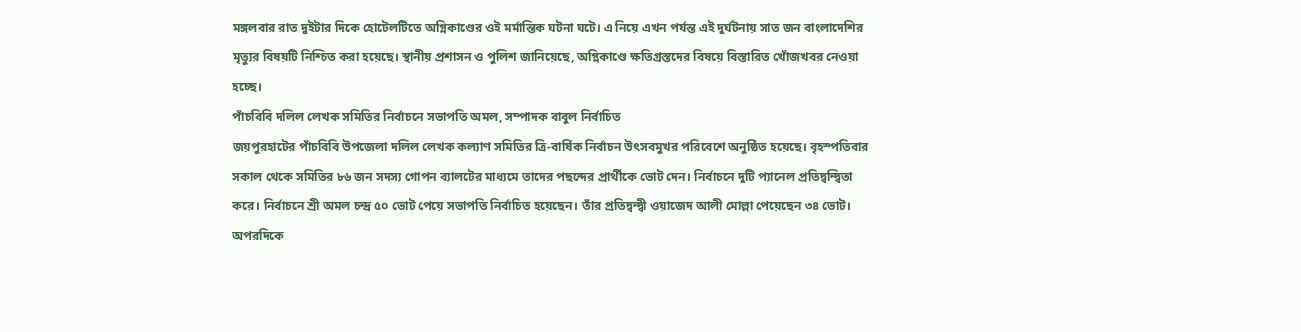মঙ্গলবার রাত দুইটার দিকে হোটেলটিতে অগ্নিকাণ্ডের ওই মর্মান্তিক ঘটনা ঘটে। এ নিয়ে এখন পর্যন্ত এই দুর্ঘটনায় সাত জন বাংলাদেশির মৃত্যুর বিষয়টি নিশ্চিত করা হয়েছে। স্থানীয় প্রশাসন ও পুলিশ জানিয়েছে, অগ্নিকাণ্ডে ক্ষতিগ্রস্তদের বিষয়ে বিস্তারিত খোঁজখবর নেওয়া হচ্ছে।
পাঁচবিবি দলিল লেখক সমিতির নির্বাচনে সভাপতি অমল, সম্পাদক বাবুল নির্বাচিত
জয়পুরহাটের পাঁচবিবি উপজেলা দলিল লেখক কল্যাণ সমিতির ত্রি-বার্ষিক নির্বাচন উৎসবমুখর পরিবেশে অনুষ্ঠিত হয়েছে। বৃহস্পতিবার সকাল থেকে সমিতির ৮৬ জন সদস্য গোপন ব্যালটের মাধ্যমে তাদের পছন্দের প্রার্থীকে ভোট দেন। নির্বাচনে দুটি প্যানেল প্রতিদ্বন্দ্বিতা করে। নির্বাচনে শ্রী অমল চন্দ্র ৫০ ভোট পেয়ে সভাপতি নির্বাচিত হয়েছেন। তাঁর প্রতিদ্বন্দ্বী ওয়াজেদ আলী মোল্লা পেয়েছেন ৩৪ ভোট। অপরদিকে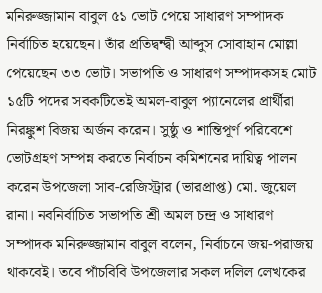মনিরুজ্জামান বাবুল ৫১ ভোট পেয়ে সাধারণ সম্পাদক নির্বাচিত হয়েছেন। তাঁর প্রতিদ্বন্দ্বী আব্দুস সোবাহান মোল্লা পেয়েছেন ৩৩ ভোট। সভাপতি ও সাধারণ সম্পাদকসহ মোট ১৫টি পদের সবকটিতেই অমল-বাবুল প্যানেলের প্রার্থীরা নিরঙ্কুশ বিজয় অর্জন করেন। সুষ্ঠু ও শান্তিপূর্ণ পরিবেশে ভোটগ্রহণ সম্পন্ন করতে নির্বাচন কমিশনের দায়িত্ব পালন করেন উপজেলা সাব-রেজিস্ট্রার (ভারপ্রাপ্ত) মো. জুয়েল রানা। নবনির্বাচিত সভাপতি শ্রী অমল চন্দ্র ও সাধারণ সম্পাদক মনিরুজ্জামান বাবুল বলেন, নির্বাচনে জয়-পরাজয় থাকবেই। তবে পাঁচবিবি উপজেলার সকল দলিল লেখকের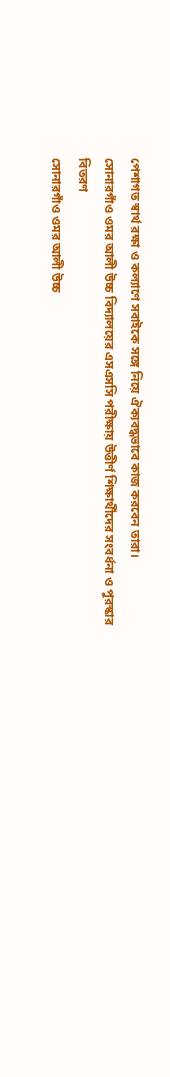পেশাগত স্বার্থ রক্ষা ও কল্যাণে সবাইকে সঙ্গে নিয়ে ঐক্যবদ্ধভাবে কাজ করবেন তারা।
সোনারগাঁও ওমর আলী উচ্চ বিদ্যালয়ের এসএসসি পরীক্ষায় উত্তীর্ণ শিক্ষার্থীদের সংবর্ধনা ও পুরস্কার বিতরণ
সোনারগাঁও ওমর আলী উচ্চ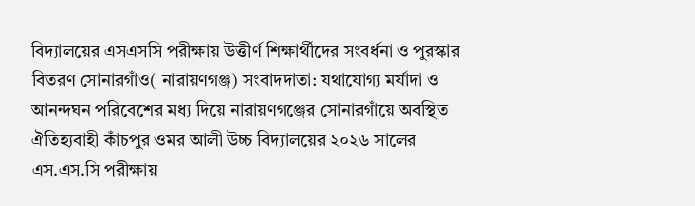বিদ্যালয়ের এসএসসি পরীক্ষায় উত্তীর্ণ শিক্ষার্থীদের সংবর্ধনা ও পুরস্কার বিতরণ সোনারগাঁও( নারায়ণগঞ্জ) সংবাদদাতা: যথাযোগ্য মর্যাদা ও আনন্দঘন পরিবেশের মধ্য দিয়ে নারায়ণগঞ্জের সোনারগাঁয়ে অবস্থিত ঐতিহ্যবাহী কাঁচপুর ওমর আলী উচ্চ বিদ্যালয়ের ২০২৬ সালের এস.এস.সি পরীক্ষায়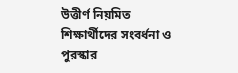উত্তীর্ণ নিয়মিত শিক্ষার্থীদের সংবর্ধনা ও পুরস্কার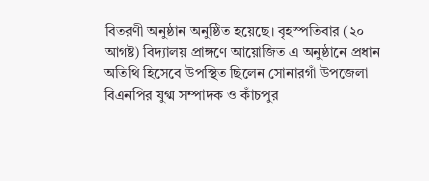বিতরণী অনুষ্ঠান অনুষ্ঠিত হয়েছে। বৃহস্পতিবার (২০ আগষ্ট) বিদ্যালয় প্রাঙ্গণে আয়োজিত এ অনুষ্ঠানে প্রধান অতিথি হিসেবে উপস্থিত ছিলেন সোনারগাঁ উপজেলা বিএনপির যুগ্ম সম্পাদক ও কাঁচপুর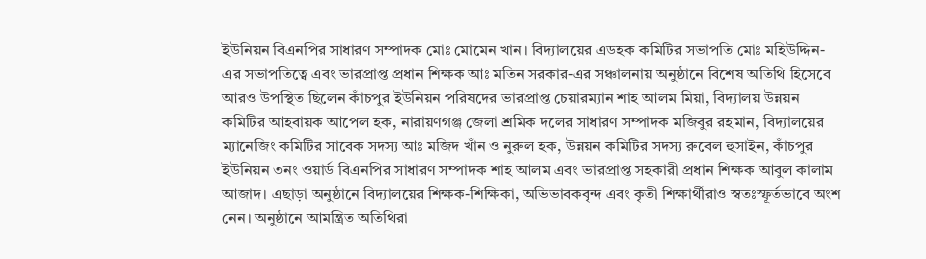ইউনিয়ন বিএনপির সাধারণ সম্পাদক মোঃ মোমেন খান। বিদ্যালয়ের এডহক কমিটির সভাপতি মোঃ মহিউদ্দিন-এর সভাপতিত্বে এবং ভারপ্রাপ্ত প্রধান শিক্ষক আঃ মতিন সরকার-এর সঞ্চালনায় অনুষ্ঠানে বিশেষ অতিথি হিসেবে আরও উপস্থিত ছিলেন কাঁচপুর ইউনিয়ন পরিষদের ভারপ্রাপ্ত চেয়ারম্যান শাহ আলম মিয়া, বিদ্যালয় উন্নয়ন কমিটির আহবায়ক আপেল হক, নারায়ণগঞ্জ জেলা শ্রমিক দলের সাধারণ সম্পাদক মজিবুর রহমান, বিদ্যালয়ের ম্যানেজিং কমিটির সাবেক সদস্য আঃ মজিদ খাঁন ও নুরুল হক, উন্নয়ন কমিটির সদস্য রুবেল হুসাইন, কাঁচপুর ইউনিয়ন ৩নং ওয়ার্ড বিএনপির সাধারণ সম্পাদক শাহ আলম এবং ভারপ্রাপ্ত সহকারী প্রধান শিক্ষক আবুল কালাম আজাদ। এছাড়া অনুষ্ঠানে বিদ্যালয়ের শিক্ষক-শিক্ষিকা, অভিভাবকবৃন্দ এবং কৃতী শিক্ষার্থীরাও স্বতঃস্ফূর্তভাবে অংশ নেন। অনুষ্ঠানে আমন্ত্রিত অতিথিরা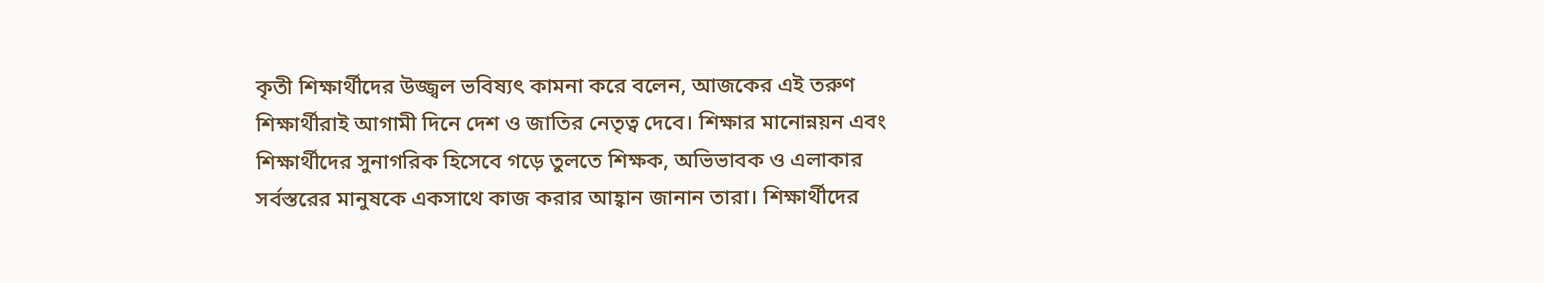কৃতী শিক্ষার্থীদের উজ্জ্বল ভবিষ্যৎ কামনা করে বলেন, আজকের এই তরুণ শিক্ষার্থীরাই আগামী দিনে দেশ ও জাতির নেতৃত্ব দেবে। শিক্ষার মানোন্নয়ন এবং শিক্ষার্থীদের সুনাগরিক হিসেবে গড়ে তুলতে শিক্ষক, অভিভাবক ও এলাকার সর্বস্তরের মানুষকে একসাথে কাজ করার আহ্বান জানান তারা। শিক্ষার্থীদের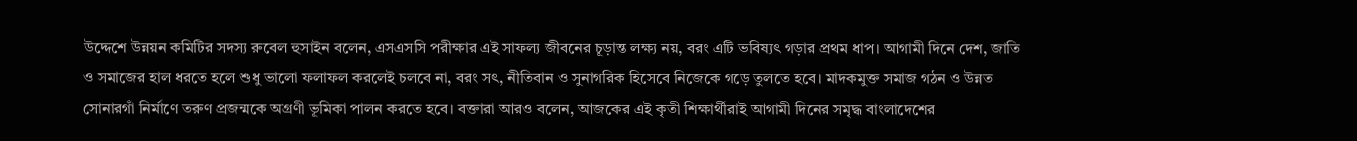উদ্দেশে উন্নয়ন কমিটির সদস্য রুবেল হুসাইন বলেন, এসএসসি পরীক্ষার এই সাফল্য জীবনের চূড়ান্ত লক্ষ্য নয়, বরং এটি ভবিষ্যৎ গড়ার প্রথম ধাপ। আগামী দিনে দেশ, জাতি ও সমাজের হাল ধরতে হলে শুধু ভালো ফলাফল করলেই চলবে না, বরং সৎ, নীতিবান ও সুনাগরিক হিসেবে নিজেকে গড়ে তুলতে হবে। মাদকমুক্ত সমাজ গঠন ও উন্নত সোনারগাঁ নির্মাণে তরুণ প্রজন্মকে অগ্রণী ভূমিকা পালন করতে হবে। বক্তারা আরও বলেন, আজকের এই কৃতী শিক্ষার্থীরাই আগামী দিনের সমৃদ্ধ বাংলাদেশের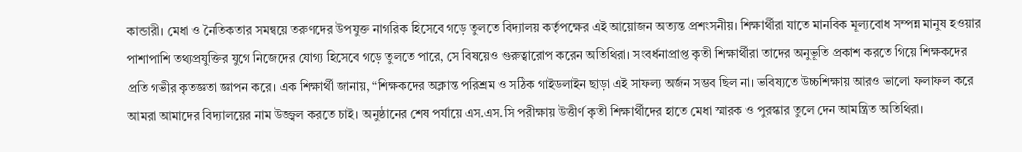কান্ডারী। মেধা ও নৈতিকতার সমন্বয়ে তরুণদের উপযুক্ত নাগরিক হিসেবে গড়ে তুলতে বিদ্যালয় কর্তৃপক্ষের এই আয়োজন অত্যন্ত প্রশংসনীয়। শিক্ষার্থীরা যাতে মানবিক মূল্যবোধ সম্পন্ন মানুষ হওয়ার পাশাপাশি তথ্যপ্রযুক্তির যুগে নিজেদের যোগ্য হিসেবে গড়ে তুলতে পারে, সে বিষয়েও গুরুত্বারোপ করেন অতিথিরা। সংবর্ধনাপ্রাপ্ত কৃতী শিক্ষার্থীরা তাদের অনুভূতি প্রকাশ করতে গিয়ে শিক্ষকদের প্রতি গভীর কৃতজ্ঞতা জ্ঞাপন করে। এক শিক্ষার্থী জানায়, “শিক্ষকদের অক্লান্ত পরিশ্রম ও সঠিক গাইডলাইন ছাড়া এই সাফল্য অর্জন সম্ভব ছিল না। ভবিষ্যতে উচ্চশিক্ষায় আরও ভালো ফলাফল করে আমরা আমাদের বিদ্যালয়ের নাম উজ্জ্বল করতে চাই। অনুষ্ঠানের শেষ পর্যায়ে এস.এস.সি পরীক্ষায় উত্তীর্ণ কৃতী শিক্ষার্থীদের হাতে মেধা স্মারক ও পুরস্কার তুলে দেন আমন্ত্রিত অতিথিরা।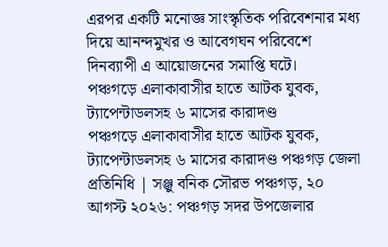এরপর একটি মনোজ্ঞ সাংস্কৃতিক পরিবেশনার মধ্য দিয়ে আনন্দমুখর ও আবেগঘন পরিবেশে দিনব্যাপী এ আয়োজনের সমাপ্তি ঘটে।
পঞ্চগড়ে এলাকাবাসীর হাতে আটক যুবক, ট্যাপেন্টাডলসহ ৬ মাসের কারাদণ্ড
পঞ্চগড়ে এলাকাবাসীর হাতে আটক যুবক, ট্যাপেন্টাডলসহ ৬ মাসের কারাদণ্ড পঞ্চগড় জেলা প্রতিনিধি | সঞ্জু বনিক সৌরভ পঞ্চগড়, ২০ আগস্ট ২০২৬: পঞ্চগড় সদর উপজেলার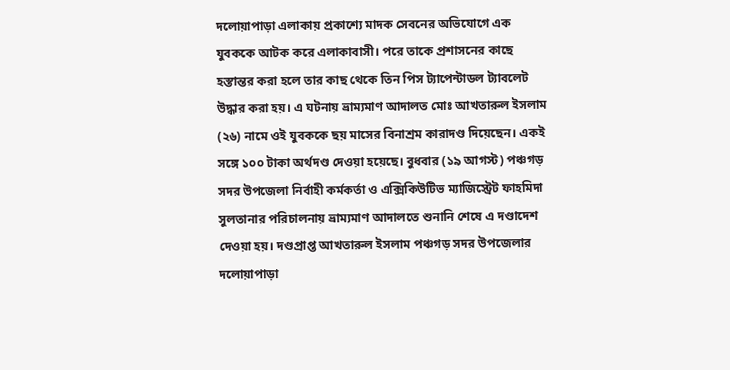দলোয়াপাড়া এলাকায় প্রকাশ্যে মাদক সেবনের অভিযোগে এক যুবককে আটক করে এলাকাবাসী। পরে তাকে প্রশাসনের কাছে হস্তান্তর করা হলে তার কাছ থেকে তিন পিস ট্যাপেন্টাডল ট্যাবলেট উদ্ধার করা হয়। এ ঘটনায় ভ্রাম্যমাণ আদালত মোঃ আখতারুল ইসলাম (২৬) নামে ওই যুবককে ছয় মাসের বিনাশ্রম কারাদণ্ড দিয়েছেন। একই সঙ্গে ১০০ টাকা অর্থদণ্ড দেওয়া হয়েছে। বুধবার (১৯ আগস্ট) পঞ্চগড় সদর উপজেলা নির্বাহী কর্মকর্তা ও এক্সিকিউটিভ ম্যাজিস্ট্রেট ফাহমিদা সুলতানার পরিচালনায় ভ্রাম্যমাণ আদালতে শুনানি শেষে এ দণ্ডাদেশ দেওয়া হয়। দণ্ডপ্রাপ্ত আখতারুল ইসলাম পঞ্চগড় সদর উপজেলার দলোয়াপাড়া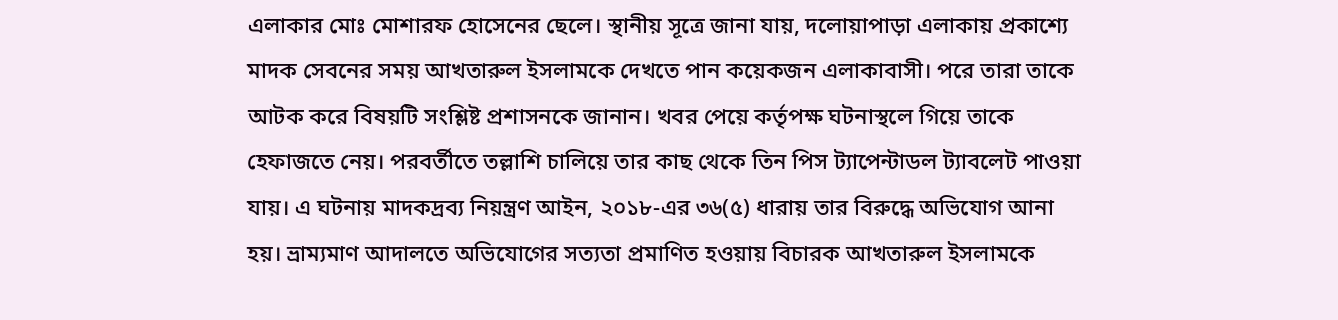এলাকার মোঃ মোশারফ হোসেনের ছেলে। স্থানীয় সূত্রে জানা যায়, দলোয়াপাড়া এলাকায় প্রকাশ্যে মাদক সেবনের সময় আখতারুল ইসলামকে দেখতে পান কয়েকজন এলাকাবাসী। পরে তারা তাকে আটক করে বিষয়টি সংশ্লিষ্ট প্রশাসনকে জানান। খবর পেয়ে কর্তৃপক্ষ ঘটনাস্থলে গিয়ে তাকে হেফাজতে নেয়। পরবর্তীতে তল্লাশি চালিয়ে তার কাছ থেকে তিন পিস ট্যাপেন্টাডল ট্যাবলেট পাওয়া যায়। এ ঘটনায় মাদকদ্রব্য নিয়ন্ত্রণ আইন, ২০১৮-এর ৩৬(৫) ধারায় তার বিরুদ্ধে অভিযোগ আনা হয়। ভ্রাম্যমাণ আদালতে অভিযোগের সত্যতা প্রমাণিত হওয়ায় বিচারক আখতারুল ইসলামকে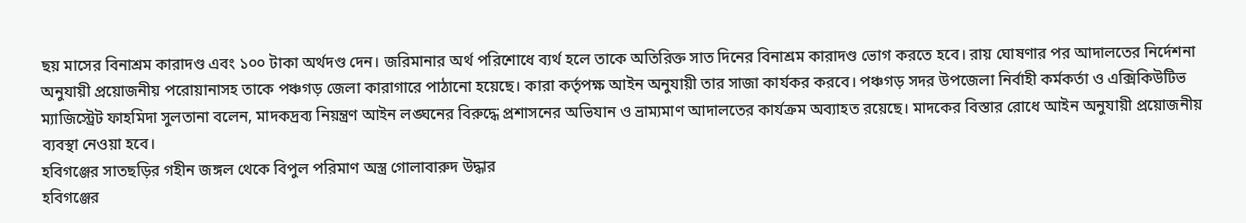ছয় মাসের বিনাশ্রম কারাদণ্ড এবং ১০০ টাকা অর্থদণ্ড দেন। জরিমানার অর্থ পরিশোধে ব্যর্থ হলে তাকে অতিরিক্ত সাত দিনের বিনাশ্রম কারাদণ্ড ভোগ করতে হবে। রায় ঘোষণার পর আদালতের নির্দেশনা অনুযায়ী প্রয়োজনীয় পরোয়ানাসহ তাকে পঞ্চগড় জেলা কারাগারে পাঠানো হয়েছে। কারা কর্তৃপক্ষ আইন অনুযায়ী তার সাজা কার্যকর করবে। পঞ্চগড় সদর উপজেলা নির্বাহী কর্মকর্তা ও এক্সিকিউটিভ ম্যাজিস্ট্রেট ফাহমিদা সুলতানা বলেন, মাদকদ্রব্য নিয়ন্ত্রণ আইন লঙ্ঘনের বিরুদ্ধে প্রশাসনের অভিযান ও ভ্রাম্যমাণ আদালতের কার্যক্রম অব্যাহত রয়েছে। মাদকের বিস্তার রোধে আইন অনুযায়ী প্রয়োজনীয় ব্যবস্থা নেওয়া হবে।
হবিগঞ্জের সাতছড়ির গহীন জঙ্গল থেকে বিপুল পরিমাণ অস্ত্র গোলাবারুদ উদ্ধার
হবিগঞ্জের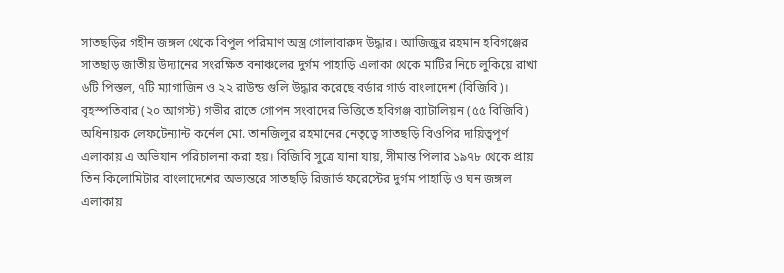সাতছড়ির গহীন জঙ্গল থেকে বিপুল পরিমাণ অস্ত্র গোলাবারুদ উদ্ধার। আজিজুর রহমান হবিগঞ্জের সাতছাড় জাতীয় উদ্যানের সংরক্ষিত বনাঞ্চলের দুর্গম পাহাড়ি এলাকা থেকে মাটির নিচে লুকিয়ে রাখা ৬টি পিস্তল, ৭টি ম্যাগাজিন ও ২২ রাউন্ড গুলি উদ্ধার করেছে বর্ডার গার্ড বাংলাদেশ (বিজিবি)। বৃহস্পতিবার (২০ আগস্ট) গভীর রাতে গোপন সংবাদের ভিত্তিতে হবিগঞ্জ ব্যাটালিয়ন (৫৫ বিজিবি) অধিনায়ক লেফটেন্যান্ট কর্নেল মো. তানজিলুর রহমানের নেতৃত্বে সাতছড়ি বিওপির দায়িত্বপূর্ণ এলাকায় এ অভিযান পরিচালনা করা হয়। বিজিবি সুত্রে যানা যায়, সীমান্ত পিলার ১৯৭৮ থেকে প্রায় তিন কিলোমিটার বাংলাদেশের অভ্যন্তরে সাতছড়ি রিজার্ভ ফরেস্টের দুর্গম পাহাড়ি ও ঘন জঙ্গল এলাকায়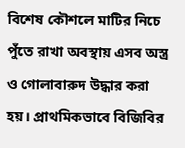বিশেষ কৌশলে মাটির নিচে পুঁতে রাখা অবস্থায় এসব অস্ত্র ও গোলাবারুদ উদ্ধার করা হয়। প্রাথমিকভাবে বিজিবির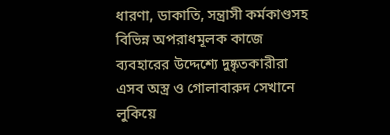ধারণা, ডাকাতি, সন্ত্রাসী কর্মকাণ্ডসহ বিভিন্ন অপরাধমূলক কাজে ব্যবহারের উদ্দেশ্যে দুষ্কৃতকারীরা এসব অস্ত্র ও গোলাবারুদ সেখানে লুকিয়ে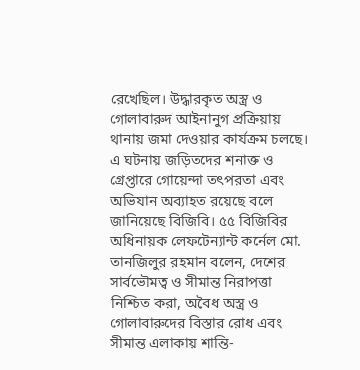রেখেছিল। উদ্ধারকৃত অস্ত্র ও গোলাবারুদ আইনানুগ প্রক্রিয়ায় থানায় জমা দেওয়ার কার্যক্রম চলছে। এ ঘটনায় জড়িতদের শনাক্ত ও গ্রেপ্তারে গোয়েন্দা তৎপরতা এবং অভিযান অব্যাহত রয়েছে বলে জানিয়েছে বিজিবি। ৫৫ বিজিবির অধিনায়ক লেফটেন্যান্ট কর্নেল মো. তানজিলুর রহমান বলেন, দেশের সার্বভৌমত্ব ও সীমান্ত নিরাপত্তা নিশ্চিত করা, অবৈধ অস্ত্র ও গোলাবারুদের বিস্তার রোধ এবং সীমান্ত এলাকায় শান্তি-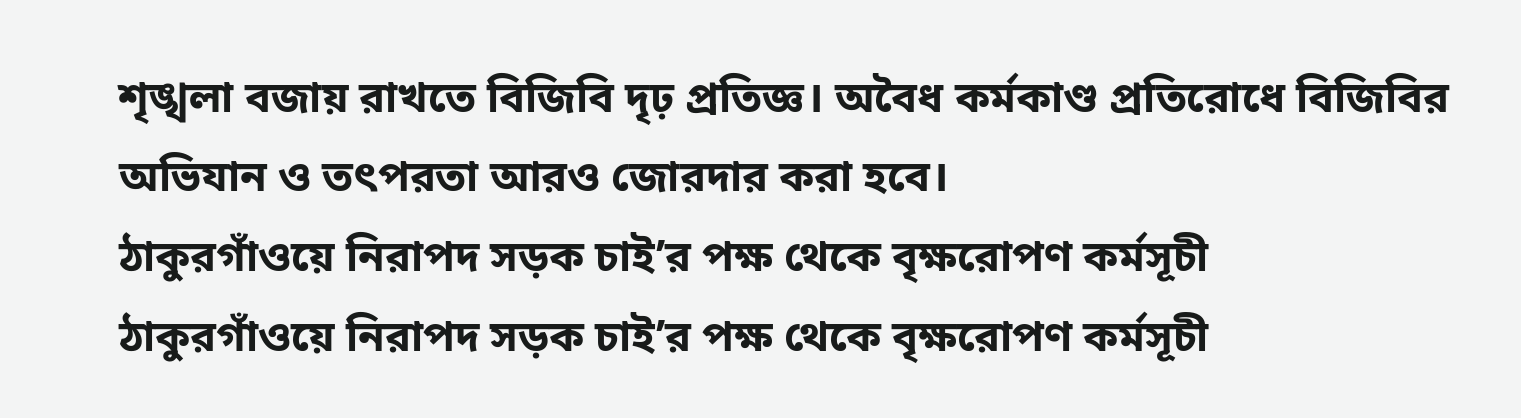শৃঙ্খলা বজায় রাখতে বিজিবি দৃঢ় প্রতিজ্ঞ। অবৈধ কর্মকাণ্ড প্রতিরোধে বিজিবির অভিযান ও তৎপরতা আরও জোরদার করা হবে।
ঠাকুরগাঁওয়ে নিরাপদ সড়ক চাই’র পক্ষ থেকে বৃক্ষরোপণ কর্মসূচী
ঠাকুরগাঁওয়ে নিরাপদ সড়ক চাই’র পক্ষ থেকে বৃক্ষরোপণ কর্মসূচী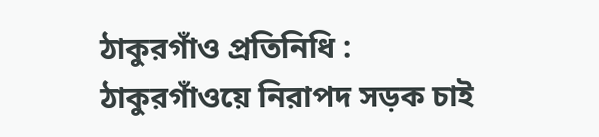ঠাকুরগাঁও প্রতিনিধি : ঠাকুরগাঁওয়ে নিরাপদ সড়ক চাই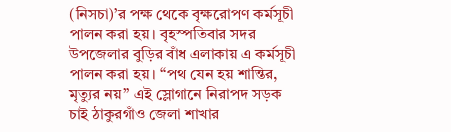(নিসচা)’র পক্ষ থেকে বৃক্ষরোপণ কর্মসূচী পালন করা হয়। বৃহস্পতিবার সদর উপজেলার বুড়ির বাঁধ এলাকায় এ কর্মসূচী পালন করা হয়। “পথ যেন হয় শান্তির, মৃত্যুর নয়” এই স্লোগানে নিরাপদ সড়ক চাই ঠাকুরগাঁও জেলা শাখার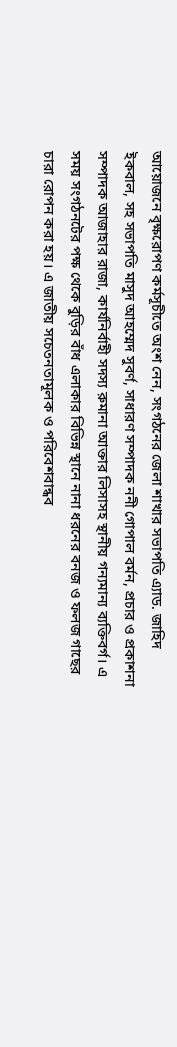আয়োজনে বৃক্ষরোপণ কর্মসূচীতে অংশ নেন, সংগঠনের জেলা শাখার সভাপতি এ্যাড. জাহিদ ইকবাল, সহ সভাপতি মাসুদ আহম্মেদ সুবর্ণ, সাধারণ সম্পাদক ননী গোপাল বর্মন, প্রচার ও প্রকাশনা সম্পাদক আজাহার রাজা, কার্যনির্বাহী সদস্য রুমানা আক্তার লিসাসহ স্থানীয় গন্যমান্য ব্যক্তিবর্গ। এ সময় সংগঠনটের পক্ষ থেকে বুড়ির বাঁধ এলাকার বিভিন্ন স্থানে নানা ধরনের বনজ ও ফলজ গাছের চারা রোপন করা হয়। এ জাতীয় সচেতনতামূলক ও পরিবেশবান্ধব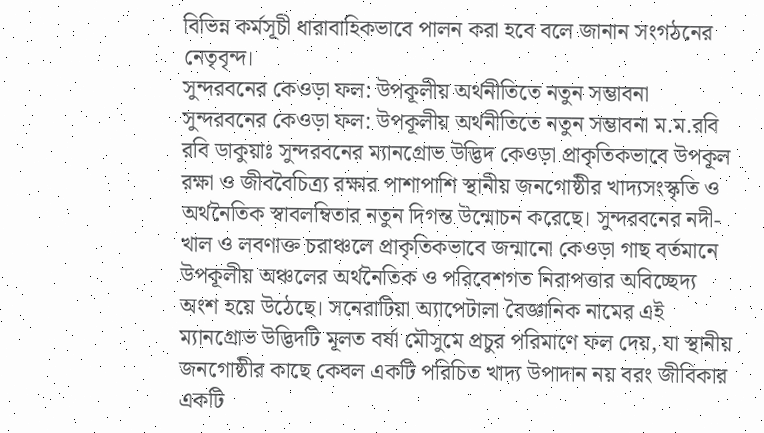বিভিন্ন কর্মসূচী ধারাবাহিকভাবে পালন করা হবে বলে জানান সংগঠনের নেতৃবৃন্দ।
সুন্দরবনের কেওড়া ফল: উপকূলীয় অর্থনীতিতে নতুন সম্ভাবনা
সুন্দরবনের কেওড়া ফল: উপকূলীয় অর্থনীতিতে নতুন সম্ভাবনা ম.ম.রবি রবি ডাকুয়াঃ সুন্দরবনের ম্যানগ্রোভ উদ্ভিদ কেওড়া প্রাকৃতিকভাবে উপকূল রক্ষা ও জীববৈচিত্র্য রক্ষার পাশাপাশি স্থানীয় জনগোষ্ঠীর খাদ্যসংস্কৃতি ও অর্থনৈতিক স্বাবলম্বিতার নতুন দিগন্ত উন্মোচন করেছে। সুন্দরবনের নদী-খাল ও লবণাক্ত চরাঞ্চলে প্রাকৃতিকভাবে জন্মানো কেওড়া গাছ বর্তমানে উপকূলীয় অঞ্চলের অর্থনৈতিক ও পরিবেশগত নিরাপত্তার অবিচ্ছেদ্য অংশ হয়ে উঠেছে। সনেরাটিয়া অ্যাপেটালা বৈজ্ঞানিক নামের এই ম্যানগ্রোভ উদ্ভিদটি মূলত বর্ষা মৌসুমে প্রচুর পরিমাণে ফল দেয়, যা স্থানীয় জনগোষ্ঠীর কাছে কেবল একটি পরিচিত খাদ্য উপাদান নয় বরং জীবিকার একটি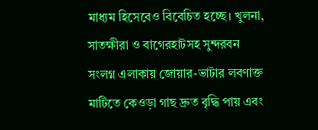মাধ্যম হিসেবেও বিবেচিত হচ্ছে। খুলনা, সাতক্ষীরা ও বাগেরহাটসহ সুন্দরবন সংলগ্ন এলাকায় জোয়ার-ভাটার লবণাক্ত মাটিতে কেওড়া গাছ দ্রুত বৃদ্ধি পায় এবং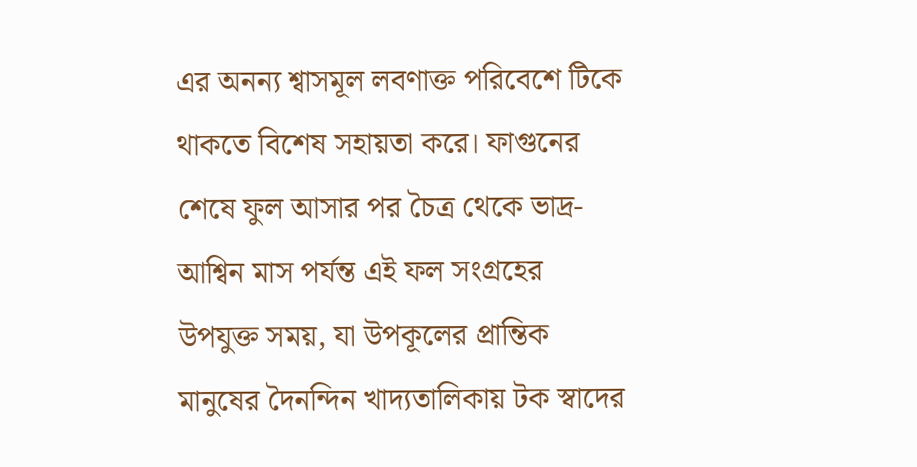এর অনন্য শ্বাসমূল লবণাক্ত পরিবেশে টিকে থাকতে বিশেষ সহায়তা করে। ফাগুনের শেষে ফুল আসার পর চৈত্র থেকে ভাদ্র-আশ্বিন মাস পর্যন্ত এই ফল সংগ্রহের উপযুক্ত সময়, যা উপকূলের প্রান্তিক মানুষের দৈনন্দিন খাদ্যতালিকায় টক স্বাদের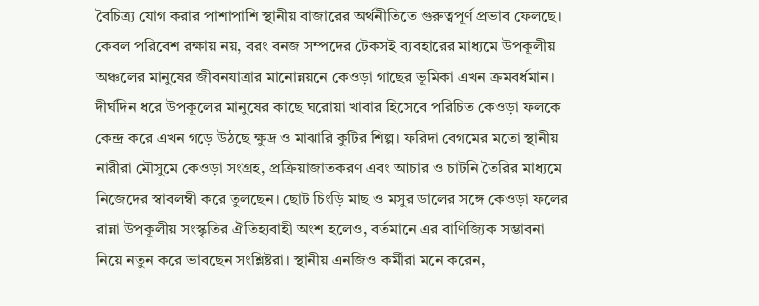বৈচিত্র্য যোগ করার পাশাপাশি স্থানীয় বাজারের অর্থনীতিতে গুরুত্বপূর্ণ প্রভাব ফেলছে। কেবল পরিবেশ রক্ষায় নয়, বরং বনজ সম্পদের টেকসই ব্যবহারের মাধ্যমে উপকূলীয় অঞ্চলের মানুষের জীবনযাত্রার মানোন্নয়নে কেওড়া গাছের ভূমিকা এখন ক্রমবর্ধমান। দীর্ঘদিন ধরে উপকূলের মানুষের কাছে ঘরোয়া খাবার হিসেবে পরিচিত কেওড়া ফলকে কেন্দ্র করে এখন গড়ে উঠছে ক্ষুদ্র ও মাঝারি কুটির শিল্প। ফরিদা বেগমের মতো স্থানীয় নারীরা মৌসুমে কেওড়া সংগ্রহ, প্রক্রিয়াজাতকরণ এবং আচার ও চাটনি তৈরির মাধ্যমে নিজেদের স্বাবলম্বী করে তুলছেন। ছোট চিংড়ি মাছ ও মসুর ডালের সঙ্গে কেওড়া ফলের রান্না উপকূলীয় সংস্কৃতির ঐতিহ্যবাহী অংশ হলেও, বর্তমানে এর বাণিজ্যিক সম্ভাবনা নিয়ে নতুন করে ভাবছেন সংশ্লিষ্টরা। স্থানীয় এনজিও কর্মীরা মনে করেন,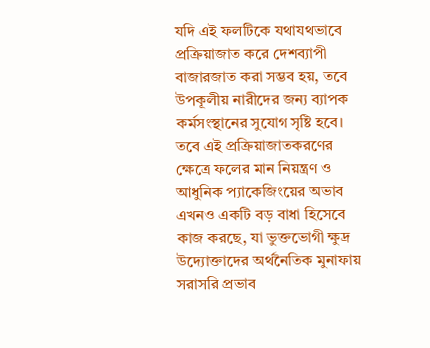যদি এই ফলটিকে যথাযথভাবে প্রক্রিয়াজাত করে দেশব্যাপী বাজারজাত করা সম্ভব হয়, তবে উপকূলীয় নারীদের জন্য ব্যাপক কর্মসংস্থানের সুযোগ সৃষ্টি হবে। তবে এই প্রক্রিয়াজাতকরণের ক্ষেত্রে ফলের মান নিয়ন্ত্রণ ও আধুনিক প্যাকেজিংয়ের অভাব এখনও একটি বড় বাধা হিসেবে কাজ করছে, যা ভুক্তভোগী ক্ষুদ্র উদ্যোক্তাদের অর্থনৈতিক মুনাফায় সরাসরি প্রভাব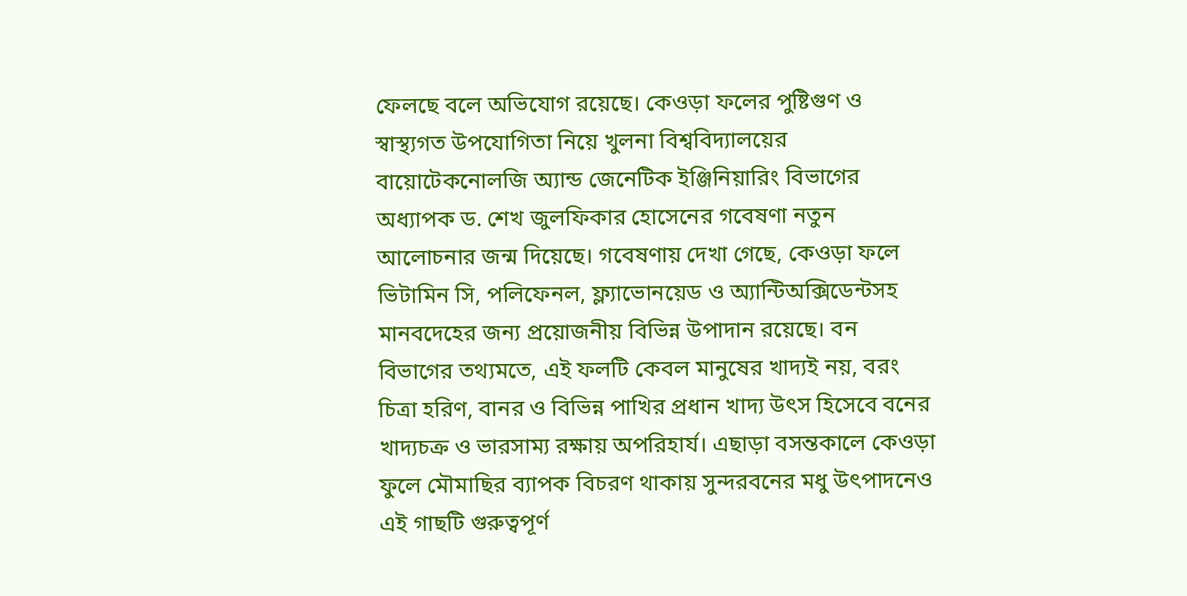ফেলছে বলে অভিযোগ রয়েছে। কেওড়া ফলের পুষ্টিগুণ ও স্বাস্থ্যগত উপযোগিতা নিয়ে খুলনা বিশ্ববিদ্যালয়ের বায়োটেকনোলজি অ্যান্ড জেনেটিক ইঞ্জিনিয়ারিং বিভাগের অধ্যাপক ড. শেখ জুলফিকার হোসেনের গবেষণা নতুন আলোচনার জন্ম দিয়েছে। গবেষণায় দেখা গেছে, কেওড়া ফলে ভিটামিন সি, পলিফেনল, ফ্ল্যাভোনয়েড ও অ্যান্টিঅক্সিডেন্টসহ মানবদেহের জন্য প্রয়োজনীয় বিভিন্ন উপাদান রয়েছে। বন বিভাগের তথ্যমতে, এই ফলটি কেবল মানুষের খাদ্যই নয়, বরং চিত্রা হরিণ, বানর ও বিভিন্ন পাখির প্রধান খাদ্য উৎস হিসেবে বনের খাদ্যচক্র ও ভারসাম্য রক্ষায় অপরিহার্য। এছাড়া বসন্তকালে কেওড়া ফুলে মৌমাছির ব্যাপক বিচরণ থাকায় সুন্দরবনের মধু উৎপাদনেও এই গাছটি গুরুত্বপূর্ণ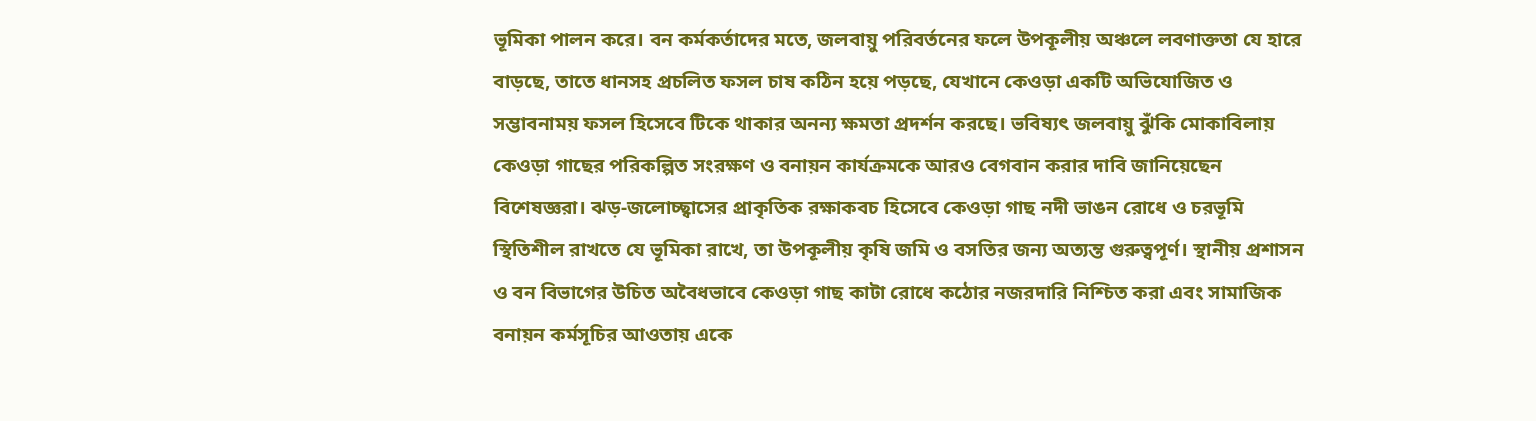ভূমিকা পালন করে। বন কর্মকর্তাদের মতে, জলবায়ু পরিবর্তনের ফলে উপকূলীয় অঞ্চলে লবণাক্ততা যে হারে বাড়ছে, তাতে ধানসহ প্রচলিত ফসল চাষ কঠিন হয়ে পড়ছে, যেখানে কেওড়া একটি অভিযোজিত ও সম্ভাবনাময় ফসল হিসেবে টিকে থাকার অনন্য ক্ষমতা প্রদর্শন করছে। ভবিষ্যৎ জলবায়ু ঝুঁকি মোকাবিলায় কেওড়া গাছের পরিকল্পিত সংরক্ষণ ও বনায়ন কার্যক্রমকে আরও বেগবান করার দাবি জানিয়েছেন বিশেষজ্ঞরা। ঝড়-জলোচ্ছ্বাসের প্রাকৃতিক রক্ষাকবচ হিসেবে কেওড়া গাছ নদী ভাঙন রোধে ও চরভূমি স্থিতিশীল রাখতে যে ভূমিকা রাখে, তা উপকূলীয় কৃষি জমি ও বসতির জন্য অত্যন্ত গুরুত্বপূর্ণ। স্থানীয় প্রশাসন ও বন বিভাগের উচিত অবৈধভাবে কেওড়া গাছ কাটা রোধে কঠোর নজরদারি নিশ্চিত করা এবং সামাজিক বনায়ন কর্মসূচির আওতায় একে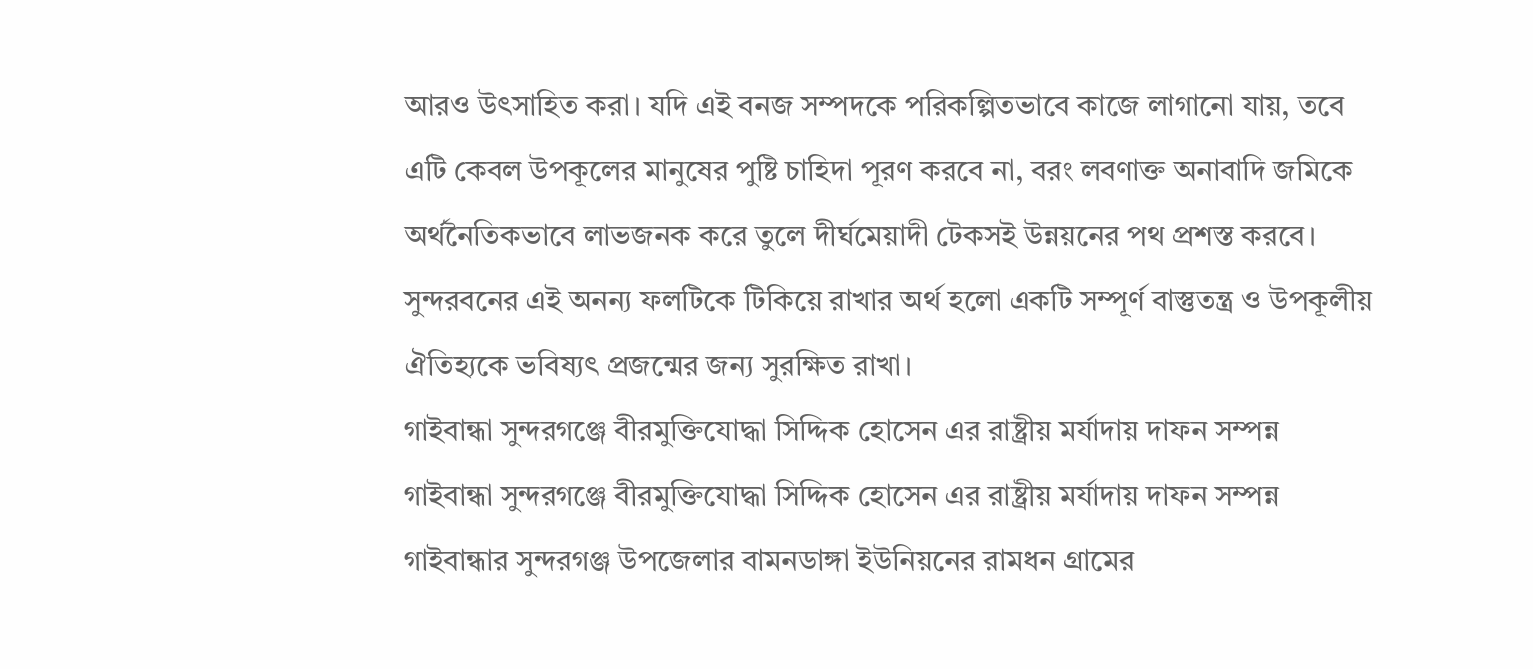আরও উৎসাহিত করা। যদি এই বনজ সম্পদকে পরিকল্পিতভাবে কাজে লাগানো যায়, তবে এটি কেবল উপকূলের মানুষের পুষ্টি চাহিদা পূরণ করবে না, বরং লবণাক্ত অনাবাদি জমিকে অর্থনৈতিকভাবে লাভজনক করে তুলে দীর্ঘমেয়াদী টেকসই উন্নয়নের পথ প্রশস্ত করবে। সুন্দরবনের এই অনন্য ফলটিকে টিকিয়ে রাখার অর্থ হলো একটি সম্পূর্ণ বাস্তুতন্ত্র ও উপকূলীয় ঐতিহ্যকে ভবিষ্যৎ প্রজন্মের জন্য সুরক্ষিত রাখা।
গাইবান্ধা সুন্দরগঞ্জে বীরমুক্তিযোদ্ধা সিদ্দিক হোসেন এর রাষ্ট্রীয় মর্যাদায় দাফন সম্পন্ন
গাইবান্ধা সুন্দরগঞ্জে বীরমুক্তিযোদ্ধা সিদ্দিক হোসেন এর রাষ্ট্রীয় মর্যাদায় দাফন সম্পন্ন গাইবান্ধার সুন্দরগঞ্জ উপজেলার বামনডাঙ্গা ইউনিয়নের রামধন গ্রামের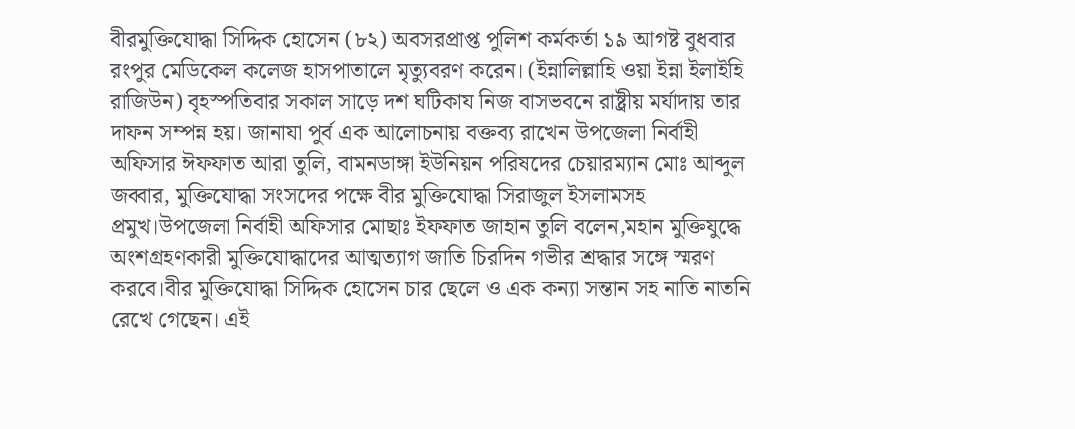বীরমুক্তিযোদ্ধা সিদ্দিক হোসেন (৮২) অবসরপ্রাপ্ত পুলিশ কর্মকর্তা ১৯ আগষ্ট বুধবার রংপুর মেডিকেল কলেজ হাসপাতালে মৃত্যুবরণ করেন। (ইন্নালিল্লাহি ওয়া ইন্না ইলাইহি রাজিউন) বৃহস্পতিবার সকাল সাড়ে দশ ঘটিকায নিজ বাসভবনে রাষ্ট্রীয় মর্যাদায় তার দাফন সম্পন্ন হয়। জানাযা পুর্ব এক আলোচনায় বক্তব্য রাখেন উপজেলা নির্বাহী অফিসার ঈফফাত আরা তুলি, বামনডাঙ্গা ইউনিয়ন পরিষদের চেয়ারম্যান মোঃ আব্দুল জব্বার, মুক্তিযোদ্ধা সংসদের পক্ষে বীর মুক্তিযোদ্ধা সিরাজুল ইসলামসহ প্রমুখ।উপজেলা নির্বাহী অফিসার মোছাঃ ইফফাত জাহান তুলি বলেন,মহান মুক্তিযুদ্ধে অংশগ্রহণকারী মুক্তিযোদ্ধাদের আত্মত্যাগ জাতি চিরদিন গভীর শ্রদ্ধার সঙ্গে স্মরণ করবে।বীর মুক্তিযোদ্ধা সিদ্দিক হোসেন চার ছেলে ও এক কন্যা সন্তান সহ নাতি নাতনি রেখে গেছেন। এই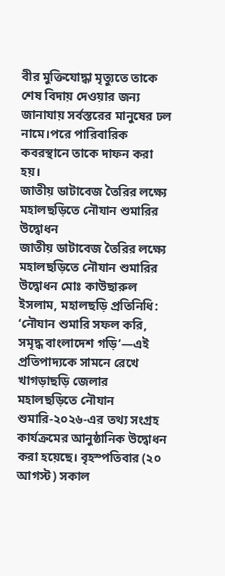বীর মুক্তিযোদ্ধা মৃত্যুতে তাকে শেষ বিদায় দেওয়ার জন্য জানাযায় সর্বস্তরের মানুষের ঢল নামে।পরে পারিবারিক কবরস্থানে তাকে দাফন করা হয়।
জাতীয় ডাটাবেজ তৈরির লক্ষ্যে মহালছড়িতে নৌযান শুমারির উদ্বোধন
জাতীয় ডাটাবেজ তৈরির লক্ষ্যে মহালছড়িতে নৌযান শুমারির উদ্বোধন মোঃ কাউছারুল ইসলাম, মহালছড়ি প্রতিনিধি: ‘নৌযান শুমারি সফল করি, সমৃদ্ধ বাংলাদেশ গড়ি’—এই প্রতিপাদ্যকে সামনে রেখে খাগড়াছড়ি জেলার মহালছড়িতে নৌযান শুমারি-২০২৬-এর তথ্য সংগ্রহ কার্যক্রমের আনুষ্ঠানিক উদ্বোধন করা হয়েছে। বৃহস্পতিবার (২০ আগস্ট) সকাল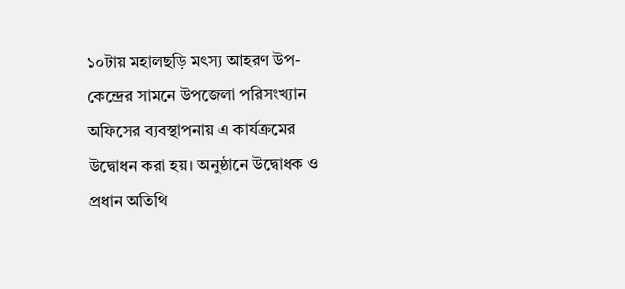১০টায় মহালছড়ি মৎস্য আহরণ উপ-কেন্দ্রের সামনে উপজেলা পরিসংখ্যান অফিসের ব্যবস্থাপনায় এ কার্যক্রমের উদ্বোধন করা হয়। অনুষ্ঠানে উদ্বোধক ও প্রধান অতিথি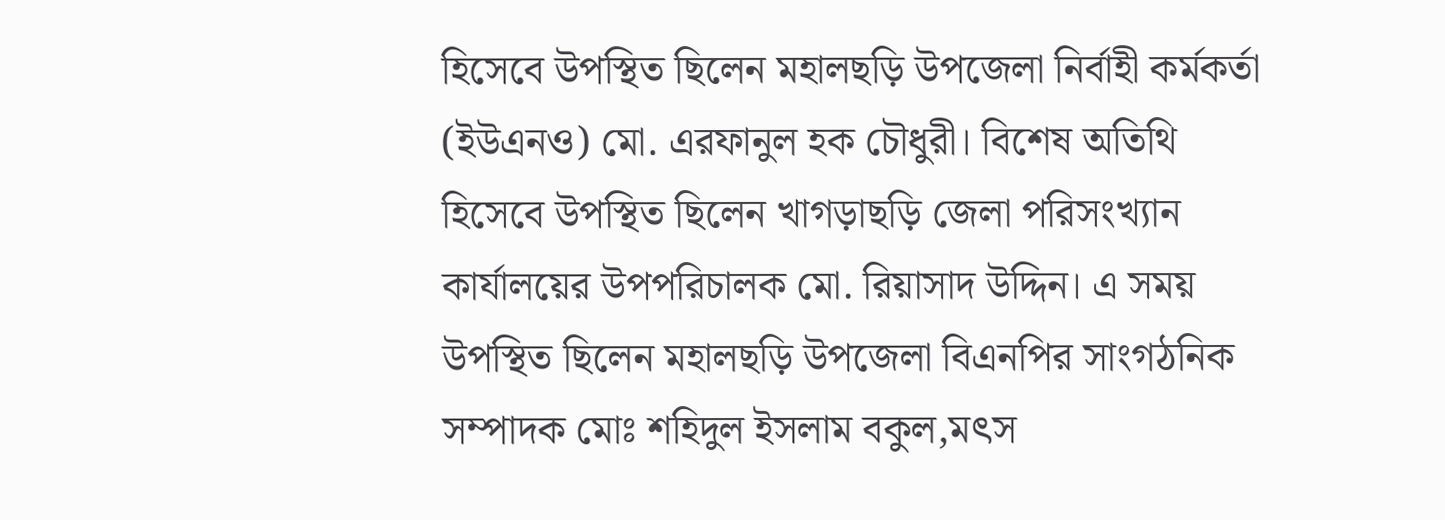হিসেবে উপস্থিত ছিলেন মহালছড়ি উপজেলা নির্বাহী কর্মকর্তা (ইউএনও) মো. এরফানুল হক চৌধুরী। বিশেষ অতিথি হিসেবে উপস্থিত ছিলেন খাগড়াছড়ি জেলা পরিসংখ্যান কার্যালয়ের উপপরিচালক মো. রিয়াসাদ উদ্দিন। এ সময় উপস্থিত ছিলেন মহালছড়ি উপজেলা বিএনপির সাংগঠনিক সম্পাদক মোঃ শহিদুল ইসলাম বকুল,মৎস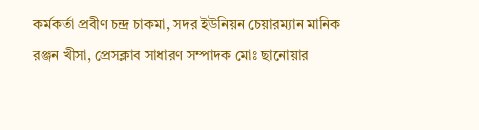কর্মকর্তা প্রবীণ চন্দ্র চাকমা, সদর ইউনিয়ন চেয়ারম্যান মানিক রঞ্জন খীসা, প্রেসক্লাব সাধারণ সম্পাদক মোঃ ছানোয়ার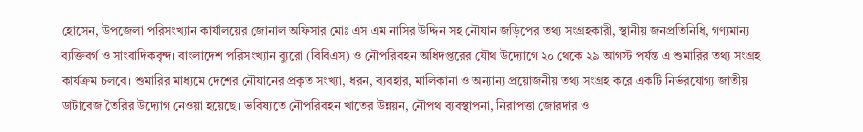হোসেন, উপজেলা পরিসংখ্যান কার্যালয়ের জোনাল অফিসার মোঃ এস এম নাসির উদ্দিন সহ নৌযান জড়িপের তথ্য সংগ্রহকারী, স্থানীয় জনপ্রতিনিধি, গণ্যমান্য ব্যক্তিবর্গ ও সাংবাদিকবৃন্দ। বাংলাদেশ পরিসংখ্যান ব্যুরো (বিবিএস) ও নৌপরিবহন অধিদপ্তরের যৌথ উদ্যোগে ২০ থেকে ২৯ আগস্ট পর্যন্ত এ শুমারির তথ্য সংগ্রহ কার্যক্রম চলবে। শুমারির মাধ্যমে দেশের নৌযানের প্রকৃত সংখ্যা, ধরন, ব্যবহার, মালিকানা ও অন্যান্য প্রয়োজনীয় তথ্য সংগ্রহ করে একটি নির্ভরযোগ্য জাতীয় ডাটাবেজ তৈরির উদ্যোগ নেওয়া হয়েছে। ভবিষ্যতে নৌপরিবহন খাতের উন্নয়ন, নৌপথ ব্যবস্থাপনা, নিরাপত্তা জোরদার ও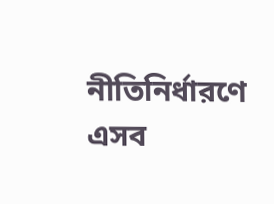নীতিনির্ধারণে এসব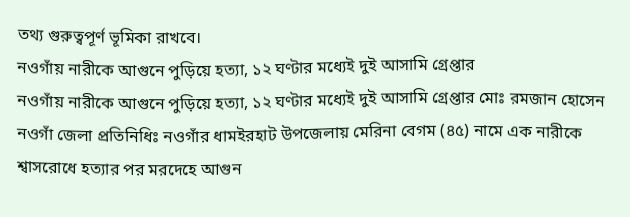তথ্য গুরুত্বপূর্ণ ভূমিকা রাখবে।
নওগাঁয় নারীকে আগুনে পুড়িয়ে হত্যা, ১২ ঘণ্টার মধ্যেই দুই আসামি গ্রেপ্তার
নওগাঁয় নারীকে আগুনে পুড়িয়ে হত্যা, ১২ ঘণ্টার মধ্যেই দুই আসামি গ্রেপ্তার মোঃ রমজান হোসেন নওগাঁ জেলা প্রতিনিধিঃ নওগাঁর ধামইরহাট উপজেলায় মেরিনা বেগম (৪৫) নামে এক নারীকে শ্বাসরোধে হত্যার পর মরদেহে আগুন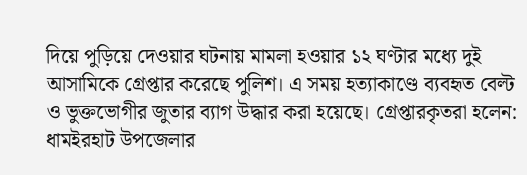দিয়ে পুড়িয়ে দেওয়ার ঘটনায় মামলা হওয়ার ১২ ঘণ্টার মধ্যে দুই আসামিকে গ্রেপ্তার করেছে পুলিশ। এ সময় হত্যাকাণ্ডে ব্যবহৃত বেল্ট ও ভুক্তভোগীর জুতার ব্যাগ উদ্ধার করা হয়েছে। গ্রেপ্তারকৃতরা হলেন: ধামইরহাট উপজেলার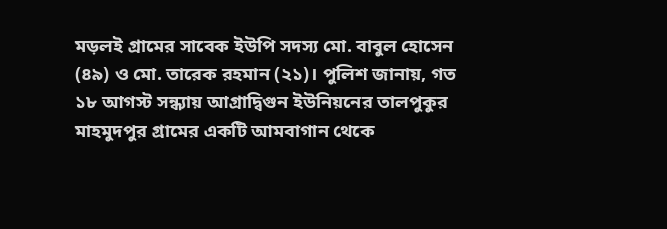মড়লই গ্রামের সাবেক ইউপি সদস্য মো. বাবুল হোসেন (৪৯) ও মো. তারেক রহমান (২১)। পুলিশ জানায়, গত ১৮ আগস্ট সন্ধ্যায় আগ্রাদ্বিগুন ইউনিয়নের তালপুকুর মাহমুদপুর গ্রামের একটি আমবাগান থেকে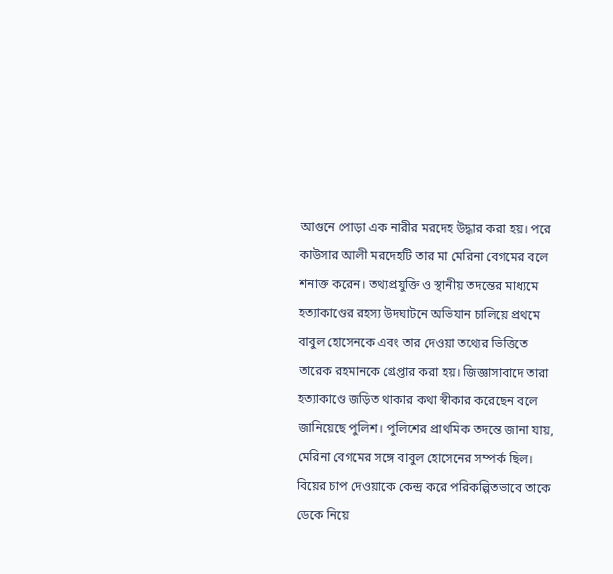আগুনে পোড়া এক নারীর মরদেহ উদ্ধার করা হয়। পরে কাউসার আলী মরদেহটি তার মা মেরিনা বেগমের বলে শনাক্ত করেন। তথ্যপ্রযুক্তি ও স্থানীয় তদন্তের মাধ্যমে হত্যাকাণ্ডের রহস্য উদঘাটনে অভিযান চালিয়ে প্রথমে বাবুল হোসেনকে এবং তার দেওয়া তথ্যের ভিত্তিতে তারেক রহমানকে গ্রেপ্তার করা হয়। জিজ্ঞাসাবাদে তারা হত্যাকাণ্ডে জড়িত থাকার কথা স্বীকার করেছেন বলে জানিয়েছে পুলিশ। পুলিশের প্রাথমিক তদন্তে জানা যায়, মেরিনা বেগমের সঙ্গে বাবুল হোসেনের সম্পর্ক ছিল। বিয়ের চাপ দেওয়াকে কেন্দ্র করে পরিকল্পিতভাবে তাকে ডেকে নিয়ে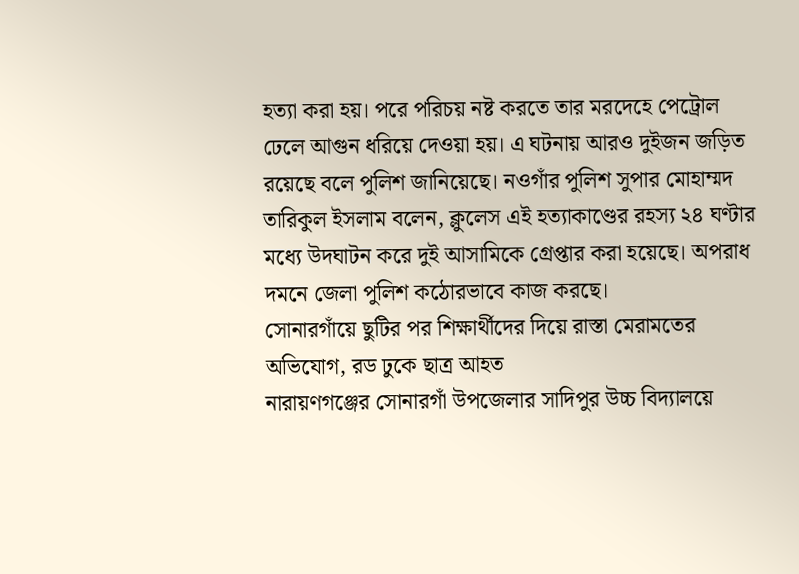হত্যা করা হয়। পরে পরিচয় নষ্ট করতে তার মরদেহে পেট্রোল ঢেলে আগুন ধরিয়ে দেওয়া হয়। এ ঘটনায় আরও দুইজন জড়িত রয়েছে বলে পুলিশ জানিয়েছে। নওগাঁর পুলিশ সুপার মোহাম্মদ তারিকুল ইসলাম বলেন, ক্লুলেস এই হত্যাকাণ্ডের রহস্য ২৪ ঘণ্টার মধ্যে উদঘাটন করে দুই আসামিকে গ্রেপ্তার করা হয়েছে। অপরাধ দমনে জেলা পুলিশ কঠোরভাবে কাজ করছে।
সোনারগাঁয়ে ছুটির পর শিক্ষার্থীদের দিয়ে রাস্তা মেরামতের অভিযোগ, রড ঢুকে ছাত্র আহত
নারায়ণগঞ্জের সোনারগাঁ উপজেলার সাদিপুর উচ্চ বিদ্যালয়ে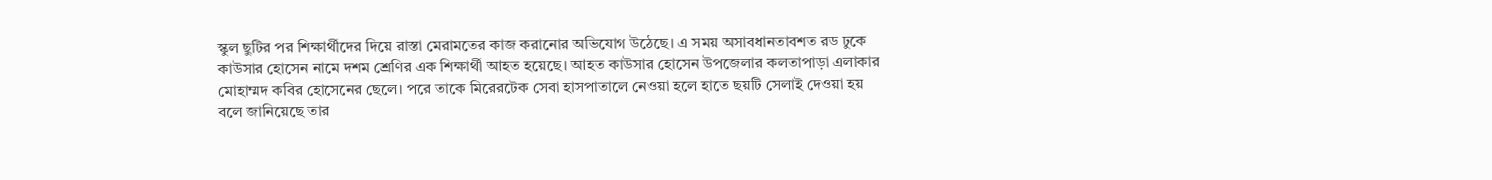স্কুল ছুটির পর শিক্ষার্থীদের দিয়ে রাস্তা মেরামতের কাজ করানোর অভিযোগ উঠেছে। এ সময় অসাবধানতাবশত রড ঢুকে কাউসার হোসেন নামে দশম শ্রেণির এক শিক্ষার্থী আহত হয়েছে। আহত কাউসার হোসেন উপজেলার কলতাপাড়া এলাকার মোহাম্মদ কবির হোসেনের ছেলে। পরে তাকে মিরেরটেক সেবা হাসপাতালে নেওয়া হলে হাতে ছয়টি সেলাই দেওয়া হয় বলে জানিয়েছে তার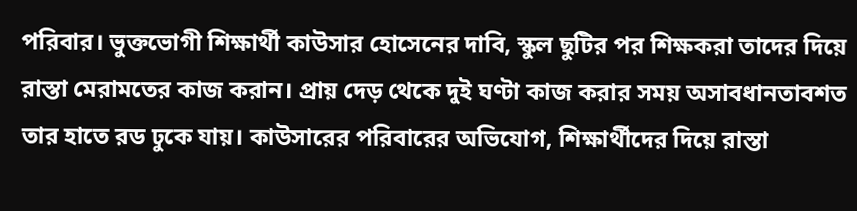পরিবার। ভুক্তভোগী শিক্ষার্থী কাউসার হোসেনের দাবি, স্কুল ছুটির পর শিক্ষকরা তাদের দিয়ে রাস্তা মেরামতের কাজ করান। প্রায় দেড় থেকে দুই ঘণ্টা কাজ করার সময় অসাবধানতাবশত তার হাতে রড ঢুকে যায়। কাউসারের পরিবারের অভিযোগ, শিক্ষার্থীদের দিয়ে রাস্তা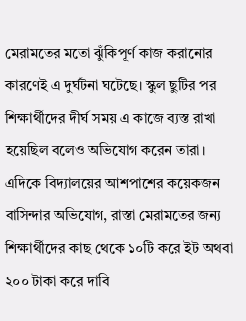মেরামতের মতো ঝুঁকিপূর্ণ কাজ করানোর কারণেই এ দুর্ঘটনা ঘটেছে। স্কুল ছুটির পর শিক্ষার্থীদের দীর্ঘ সময় এ কাজে ব্যস্ত রাখা হয়েছিল বলেও অভিযোগ করেন তারা। এদিকে বিদ্যালয়ের আশপাশের কয়েকজন বাসিন্দার অভিযোগ, রাস্তা মেরামতের জন্য শিক্ষার্থীদের কাছ থেকে ১০টি করে ইট অথবা ২০০ টাকা করে দাবি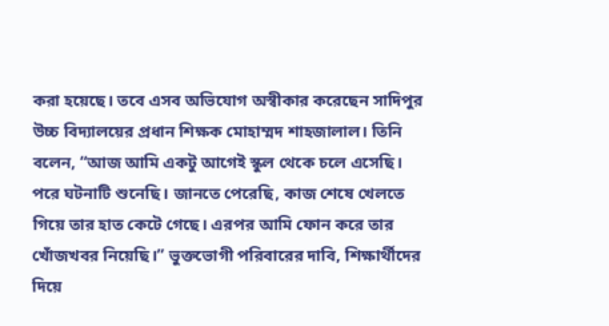করা হয়েছে। তবে এসব অভিযোগ অস্বীকার করেছেন সাদিপুর উচ্চ বিদ্যালয়ের প্রধান শিক্ষক মোহাম্মদ শাহজালাল। তিনি বলেন, “আজ আমি একটু আগেই স্কুল থেকে চলে এসেছি। পরে ঘটনাটি শুনেছি। জানতে পেরেছি, কাজ শেষে খেলতে গিয়ে তার হাত কেটে গেছে। এরপর আমি ফোন করে তার খোঁজখবর নিয়েছি।” ভুক্তভোগী পরিবারের দাবি, শিক্ষার্থীদের দিয়ে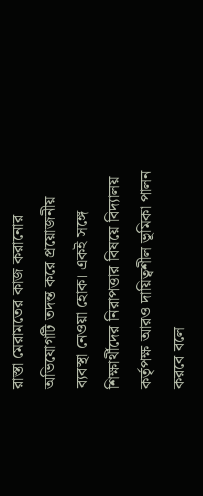রাস্তা মেরামতের কাজ করানোর অভিযোগটি তদন্ত করে প্রয়োজনীয় ব্যবস্থা নেওয়া হোক। একই সঙ্গে শিক্ষার্থীদের নিরাপত্তার বিষয়ে বিদ্যালয় কর্তৃপক্ষ আরও দায়িত্বশীল ভূমিকা পালন করবে বলে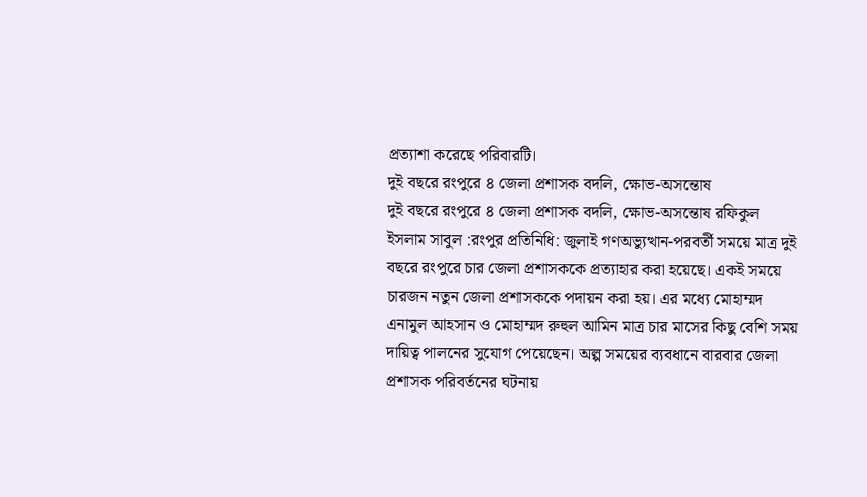প্রত্যাশা করেছে পরিবারটি।
দুই বছরে রংপুরে ৪ জেলা প্রশাসক বদলি, ক্ষোভ-অসন্তোষ
দুই বছরে রংপুরে ৪ জেলা প্রশাসক বদলি, ক্ষোভ-অসন্তোষ রফিকুল ইসলাম সাবুল :রংপুর প্রতিনিধি: জুলাই গণঅভ্যুত্থান-পরবর্তী সময়ে মাত্র দুই বছরে রংপুরে চার জেলা প্রশাসককে প্রত্যাহার করা হয়েছে। একই সময়ে চারজন নতুন জেলা প্রশাসককে পদায়ন করা হয়। এর মধ্যে মোহাম্মদ এনামুল আহসান ও মোহাম্মদ রুহুল আমিন মাত্র চার মাসের কিছু বেশি সময় দায়িত্ব পালনের সুযোগ পেয়েছেন। অল্প সময়ের ব্যবধানে বারবার জেলা প্রশাসক পরিবর্তনের ঘটনায়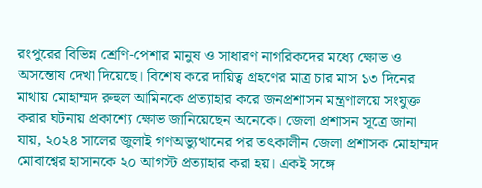রংপুরের বিভিন্ন শ্রেণি-পেশার মানুষ ও সাধারণ নাগরিকদের মধ্যে ক্ষোভ ও অসন্তোষ দেখা দিয়েছে। বিশেষ করে দায়িত্ব গ্রহণের মাত্র চার মাস ১৩ দিনের মাথায় মোহাম্মদ রুহুল আমিনকে প্রত্যাহার করে জনপ্রশাসন মন্ত্রণালয়ে সংযুক্ত করার ঘটনায় প্রকাশ্যে ক্ষোভ জানিয়েছেন অনেকে। জেলা প্রশাসন সূত্রে জানা যায়, ২০২৪ সালের জুলাই গণঅভ্যুত্থানের পর তৎকালীন জেলা প্রশাসক মোহাম্মদ মোবাশ্বের হাসানকে ২০ আগস্ট প্রত্যাহার করা হয়। একই সঙ্গে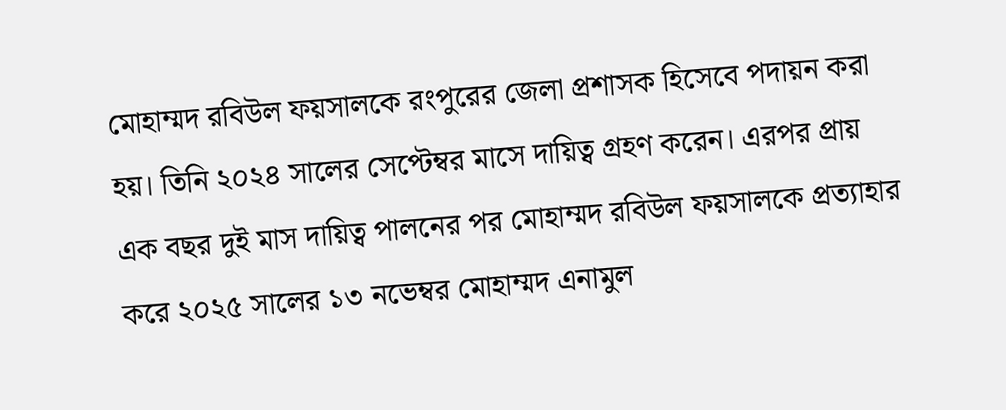মোহাম্মদ রবিউল ফয়সালকে রংপুরের জেলা প্রশাসক হিসেবে পদায়ন করা হয়। তিনি ২০২৪ সালের সেপ্টেম্বর মাসে দায়িত্ব গ্রহণ করেন। এরপর প্রায় এক বছর দুই মাস দায়িত্ব পালনের পর মোহাম্মদ রবিউল ফয়সালকে প্রত্যাহার করে ২০২৫ সালের ১৩ নভেম্বর মোহাম্মদ এনামুল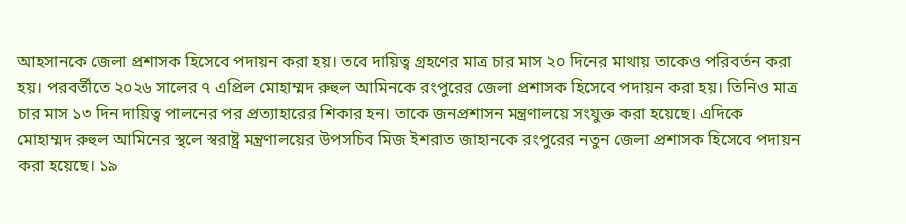আহসানকে জেলা প্রশাসক হিসেবে পদায়ন করা হয়। তবে দায়িত্ব গ্রহণের মাত্র চার মাস ২০ দিনের মাথায় তাকেও পরিবর্তন করা হয়। পরবর্তীতে ২০২৬ সালের ৭ এপ্রিল মোহাম্মদ রুহুল আমিনকে রংপুরের জেলা প্রশাসক হিসেবে পদায়ন করা হয়। তিনিও মাত্র চার মাস ১৩ দিন দায়িত্ব পালনের পর প্রত্যাহারের শিকার হন। তাকে জনপ্রশাসন মন্ত্রণালয়ে সংযুক্ত করা হয়েছে। এদিকে মোহাম্মদ রুহুল আমিনের স্থলে স্বরাষ্ট্র মন্ত্রণালয়ের উপসচিব মিজ ইশরাত জাহানকে রংপুরের নতুন জেলা প্রশাসক হিসেবে পদায়ন করা হয়েছে। ১৯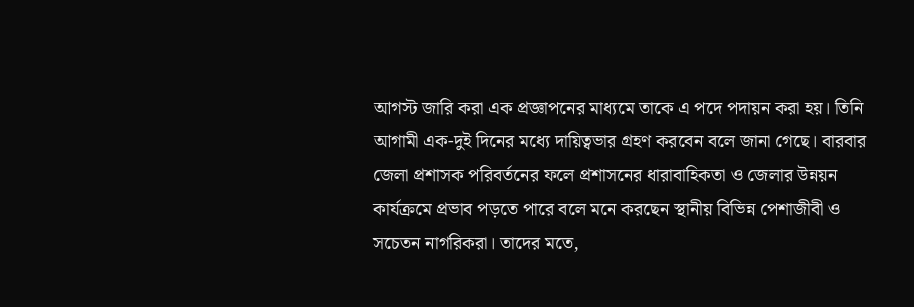আগস্ট জারি করা এক প্রজ্ঞাপনের মাধ্যমে তাকে এ পদে পদায়ন করা হয়। তিনি আগামী এক-দুই দিনের মধ্যে দায়িত্বভার গ্রহণ করবেন বলে জানা গেছে। বারবার জেলা প্রশাসক পরিবর্তনের ফলে প্রশাসনের ধারাবাহিকতা ও জেলার উন্নয়ন কার্যক্রমে প্রভাব পড়তে পারে বলে মনে করছেন স্থানীয় বিভিন্ন পেশাজীবী ও সচেতন নাগরিকরা। তাদের মতে,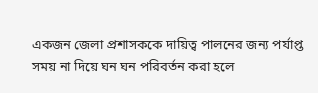একজন জেলা প্রশাসককে দায়িত্ব পালনের জন্য পর্যাপ্ত সময় না দিয়ে ঘন ঘন পরিবর্তন করা হলে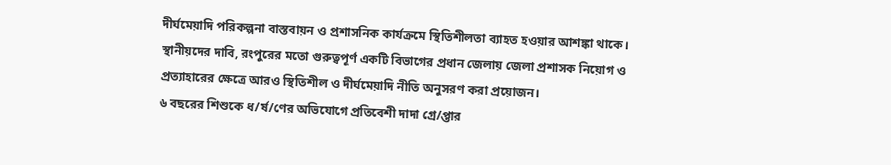দীর্ঘমেয়াদি পরিকল্পনা বাস্তবায়ন ও প্রশাসনিক কার্যক্রমে স্থিতিশীলতা ব্যাহত হওয়ার আশঙ্কা থাকে। স্থানীয়দের দাবি, রংপুরের মতো গুরুত্বপূর্ণ একটি বিভাগের প্রধান জেলায় জেলা প্রশাসক নিয়োগ ও প্রত্যাহারের ক্ষেত্রে আরও স্থিতিশীল ও দীর্ঘমেয়াদি নীতি অনুসরণ করা প্রয়োজন।
৬ বছরের শিশুকে ধ/র্ষ/ণের অভিযোগে প্রতিবেশী দাদা গ্রে/প্তার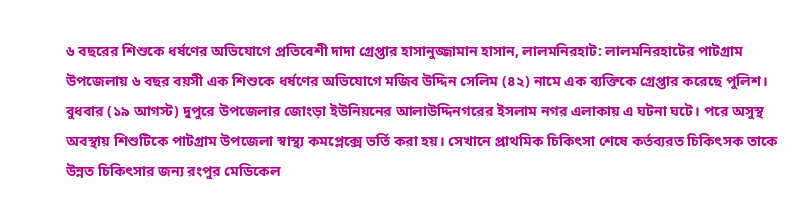৬ বছরের শিশুকে ধর্ষণের অভিযোগে প্রতিবেশী দাদা গ্রেপ্তার হাসানুজ্জামান হাসান, লালমনিরহাট: লালমনিরহাটের পাটগ্রাম উপজেলায় ৬ বছর বয়সী এক শিশুকে ধর্ষণের অভিযোগে মজিব উদ্দিন সেলিম (৪২) নামে এক ব্যক্তিকে গ্রেপ্তার করেছে পুলিশ। বুধবার (১৯ আগস্ট) দুপুরে উপজেলার জোংড়া ইউনিয়নের আলাউদ্দিনগরের ইসলাম নগর এলাকায় এ ঘটনা ঘটে। পরে অসুস্থ অবস্থায় শিশুটিকে পাটগ্রাম উপজেলা স্বাস্থ্য কমপ্লেক্সে ভর্তি করা হয়। সেখানে প্রাথমিক চিকিৎসা শেষে কর্তব্যরত চিকিৎসক তাকে উন্নত চিকিৎসার জন্য রংপুর মেডিকেল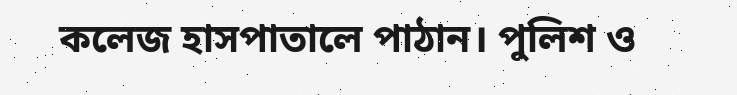কলেজ হাসপাতালে পাঠান। পুলিশ ও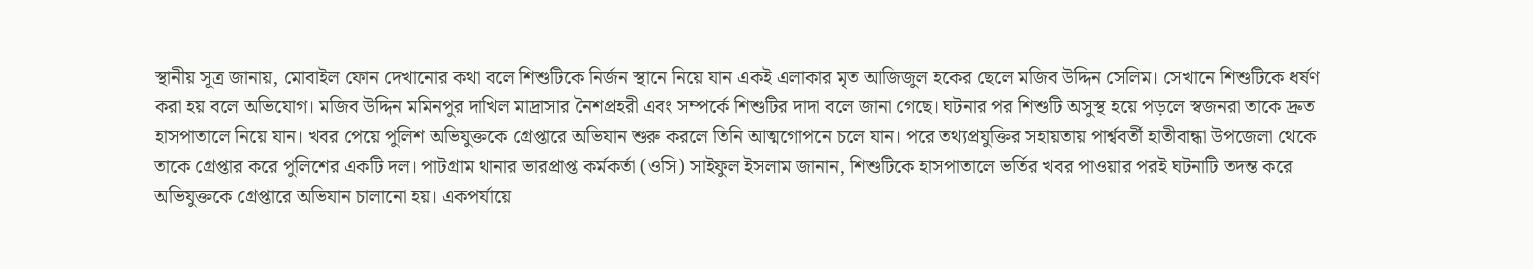স্থানীয় সূত্র জানায়, মোবাইল ফোন দেখানোর কথা বলে শিশুটিকে নির্জন স্থানে নিয়ে যান একই এলাকার মৃত আজিজুল হকের ছেলে মজিব উদ্দিন সেলিম। সেখানে শিশুটিকে ধর্ষণ করা হয় বলে অভিযোগ। মজিব উদ্দিন মমিনপুর দাখিল মাদ্রাসার নৈশপ্রহরী এবং সম্পর্কে শিশুটির দাদা বলে জানা গেছে। ঘটনার পর শিশুটি অসুস্থ হয়ে পড়লে স্বজনরা তাকে দ্রুত হাসপাতালে নিয়ে যান। খবর পেয়ে পুলিশ অভিযুক্তকে গ্রেপ্তারে অভিযান শুরু করলে তিনি আত্মগোপনে চলে যান। পরে তথ্যপ্রযুক্তির সহায়তায় পার্শ্ববর্তী হাতীবান্ধা উপজেলা থেকে তাকে গ্রেপ্তার করে পুলিশের একটি দল। পাটগ্রাম থানার ভারপ্রাপ্ত কর্মকর্তা (ওসি) সাইফুল ইসলাম জানান, শিশুটিকে হাসপাতালে ভর্তির খবর পাওয়ার পরই ঘটনাটি তদন্ত করে অভিযুক্তকে গ্রেপ্তারে অভিযান চালানো হয়। একপর্যায়ে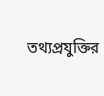তথ্যপ্রযুক্তির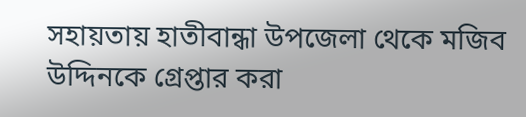সহায়তায় হাতীবান্ধা উপজেলা থেকে মজিব উদ্দিনকে গ্রেপ্তার করা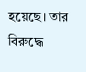হয়েছে। তার বিরুদ্ধে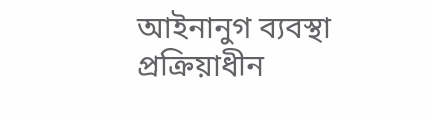আইনানুগ ব্যবস্থা প্রক্রিয়াধীন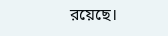রয়েছে।